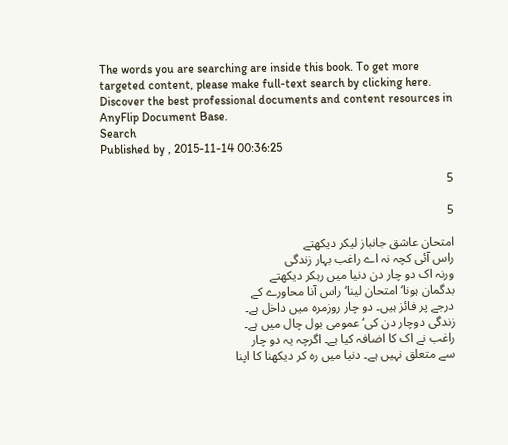The words you are searching are inside this book. To get more targeted content, please make full-text search by clicking here.
Discover the best professional documents and content resources in AnyFlip Document Base.
Search
Published by , 2015-11-14 00:36:25

5

5

امتحان عاشق جانباز لیکر دیکھتے
راس آئی کچہ نہ اے راغب بہار زندگی
ورنہ اک دو چار دن دنیا میں رہکر دیکھتے
بدگمان ہونا‘ امتحان لینا‘ راس آنا محاورے کے
درجے پر فائز ہیں۔ دو چار روزمرہ میں داخل ہے۔
زندگی دوچار دن کی‘ عمومی بول چال میں ہے۔
راغب نے اک کا اضافہ کیا ہے۔ اگرچہ یہ دو چار
سے متعلق نہیں ہے۔ دنیا میں رہ کر دیکھنا کا اپنا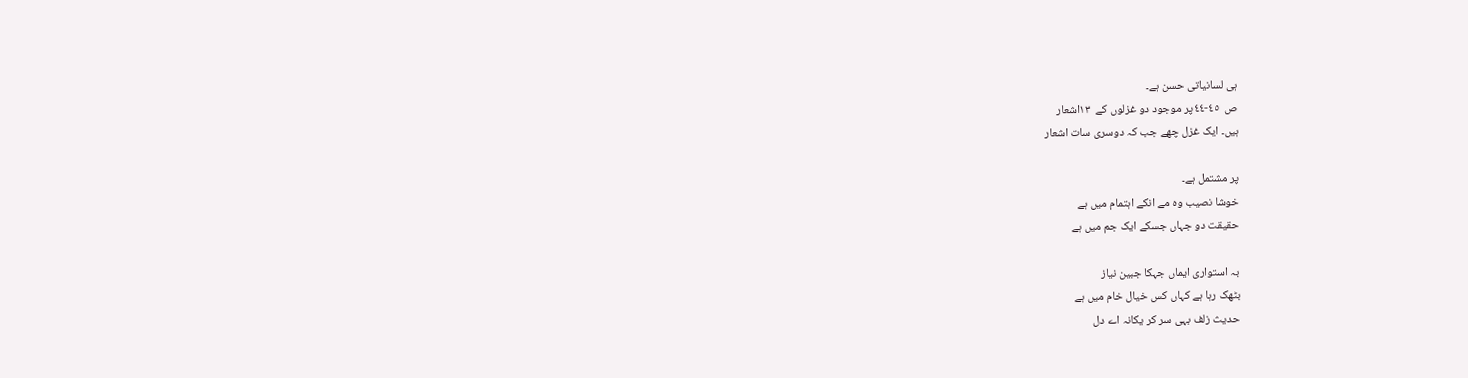ہی لسانیاتی حسن ہے۔
ص  ٤٥-٤٤پر موجود دو غزلوں کے  ١٣اشعار
ہیں۔ ایک غزل چھے جب کہ دوسری سات اشعار

پر مشتمل ہے۔
خوشا نصیب وہ مے انکے اہتمام میں ہے
حقیقت دو جہاں جسکے ایک جم میں ہے

بہ استواری ایماں جہکا جبین نیاز
بٹھک رہا ہے کہاں کس خیال خام میں ہے
حدیث زلف بہی سر کر یکانہ اے دل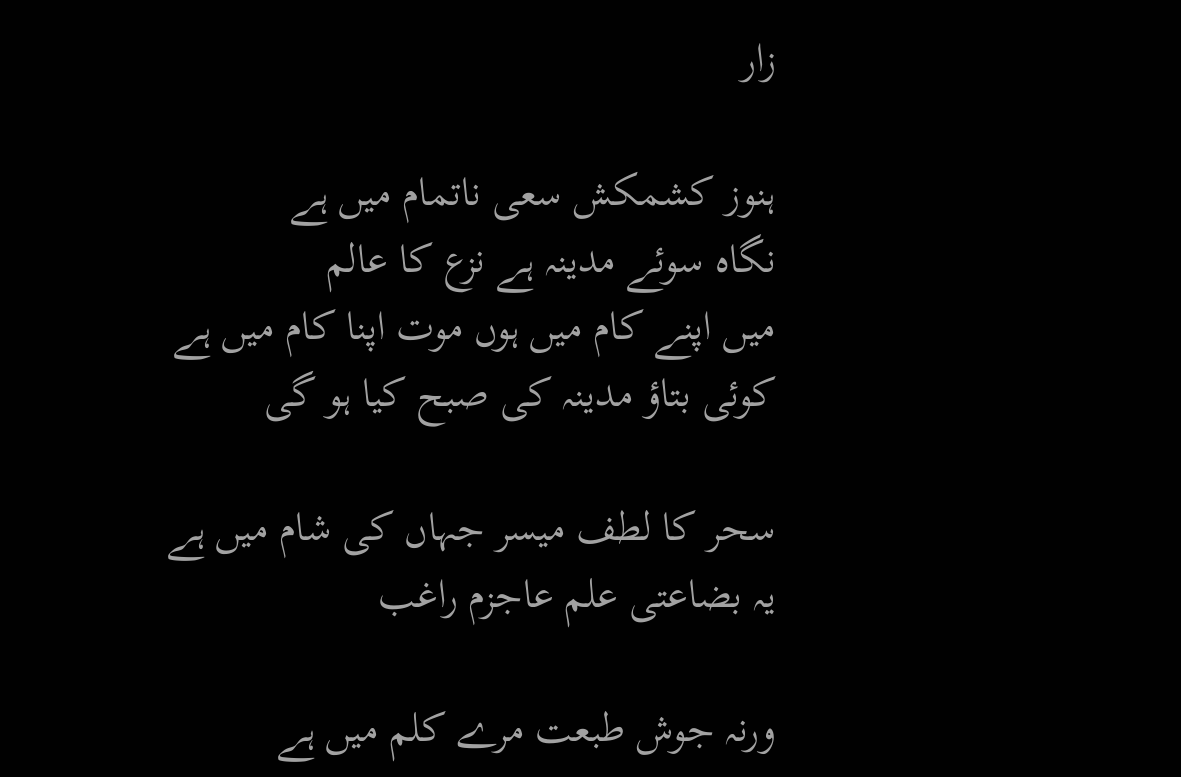زار

ہنوز کشمکش سعی ناتمام میں ہے
نگاہ سوئے مدینہ ہے نزع کا عالم
میں اپنے کام میں ہوں موت اپنا کام میں ہے
کوئی بتاؤ مدینہ کی صبح کیا ہو گی

سحر کا لطف میسر جہاں کی شام میں ہے
یہ بضاعتی علم عاجزم راغب

ورنہ جوش طبعت مرے کلم میں ہے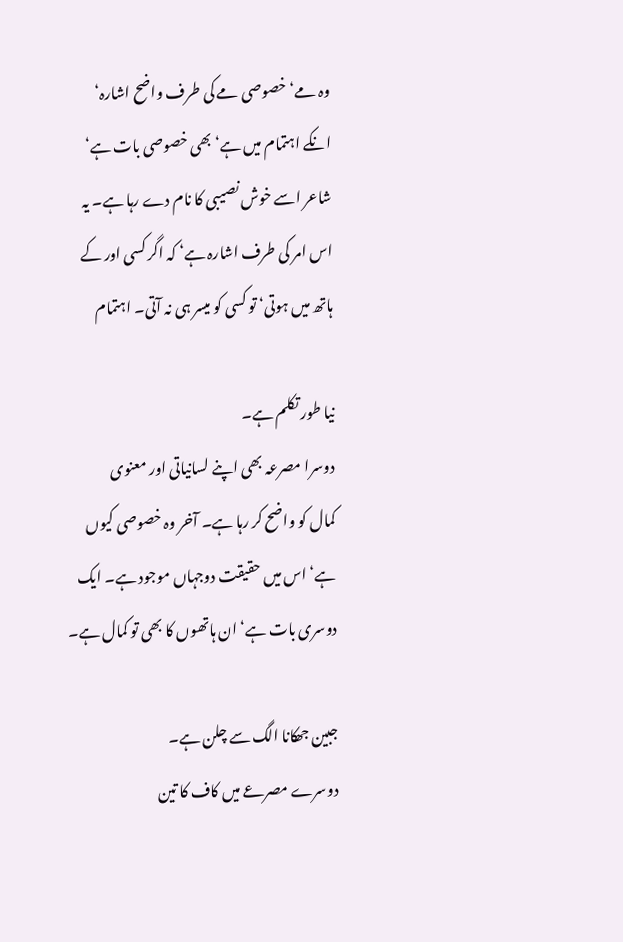وہ مے‘ خصوصی مے کی طرف واضح اشارہ‘
انکے اہتمام میں ہے‘ بھی خصوصی بات ہے‘
شاعر اسے خوش نصیبی کا نام دے رہا ہے۔ یہ
اس امر کی طرف اشارہ ہے‘ کہ اگر کسی اور کے
ہاتھ میں ہوتی‘ تو کسی کو میسر ہی نہ آتی۔ اہتمام

نیا طور تکلم ہے۔
دوسرا مصرعہ بھی اپنے لسانیاتی اور معنوی
کمال کو واضح کر رہا ہے۔ آخر وہ خصوصی کیوں
ہے‘ اس میں حقیقت دوجہاں موجود ہے۔ ایک
دوسری بات ہے‘ ان ہاتھوں کا بھی تو کمال ہے۔

جبین جھکانا الگ سے چلن ہے۔
دوسرے مصرعے میں کاف کا تین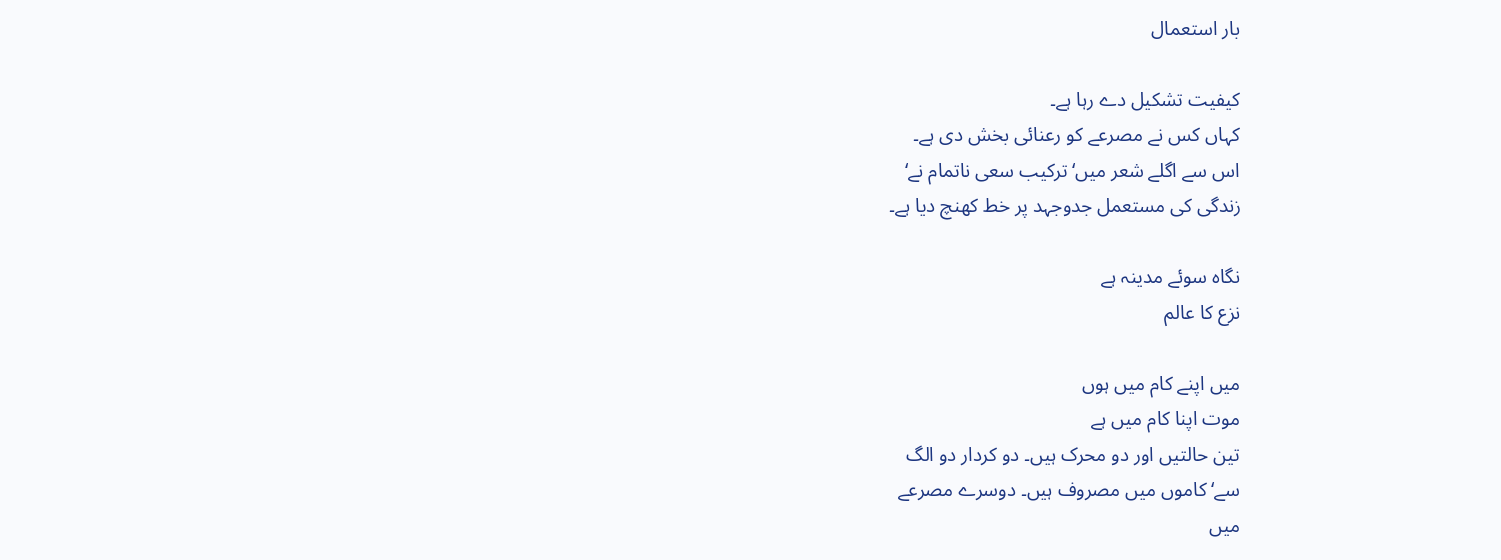بار استعمال

کیفیت تشکیل دے رہا ہے۔
کہاں کس نے مصرعے کو رعنائی بخش دی ہے۔
اس سے اگلے شعر میں‘ ترکیب سعی ناتمام نے‘
زندگی کی مستعمل جدوجہد پر خط کھنچ دیا ہے۔

نگاہ سوئے مدینہ ہے
نزع کا عالم

میں اپنے کام میں ہوں
موت اپنا کام میں ہے
تین حالتیں اور دو محرک ہیں۔ دو کردار دو الگ
سے‘ کاموں میں مصروف ہیں۔ دوسرے مصرعے
میں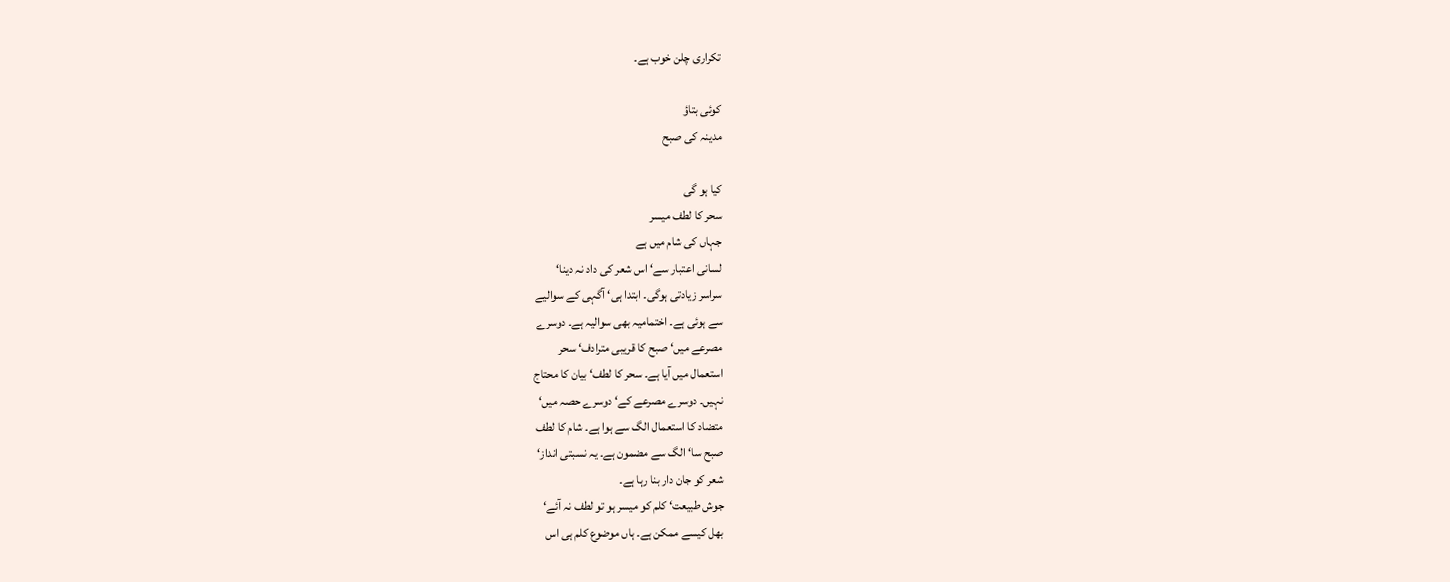تکراری چلن خوب ہے۔

کوئی بتاؤ
مدینہ کی صبح

کیا ہو گی
سحر کا لطف میسر
جہاں کی شام میں ہے
لسانی اعتبار سے‘ اس شعر کی داد نہ دینا‘
سراسر زیادتی ہوگی۔ ابتدا ہی‘ آگہی کے سوالیے
سے ہوئی ہے۔ اختمامیہ بھی سوالیہ ہے۔ دوسرے
مصرعے میں‘ صبح کا قریبی مترادف‘ سحر
استعمال میں آیا ہے۔ سحر کا لطف‘ بیان کا محتاج
نہیں۔ دوسرے مصرعے کے‘ دوسرے حصہ میں‘
متضاد کا استعمال الگ سے ہوا ہے۔ شام کا لطف
صبح سا‘ الگ سے مضمون ہے۔ یہ نسبتی انداز‘
شعر کو جان دار بنا رہا ہے۔
جوش طبیعت‘ کلم کو میسر ہو تو لطف نہ آئے‘
بھل کیسے ممکن ہے۔ ہاں موضوع کلم ہی اس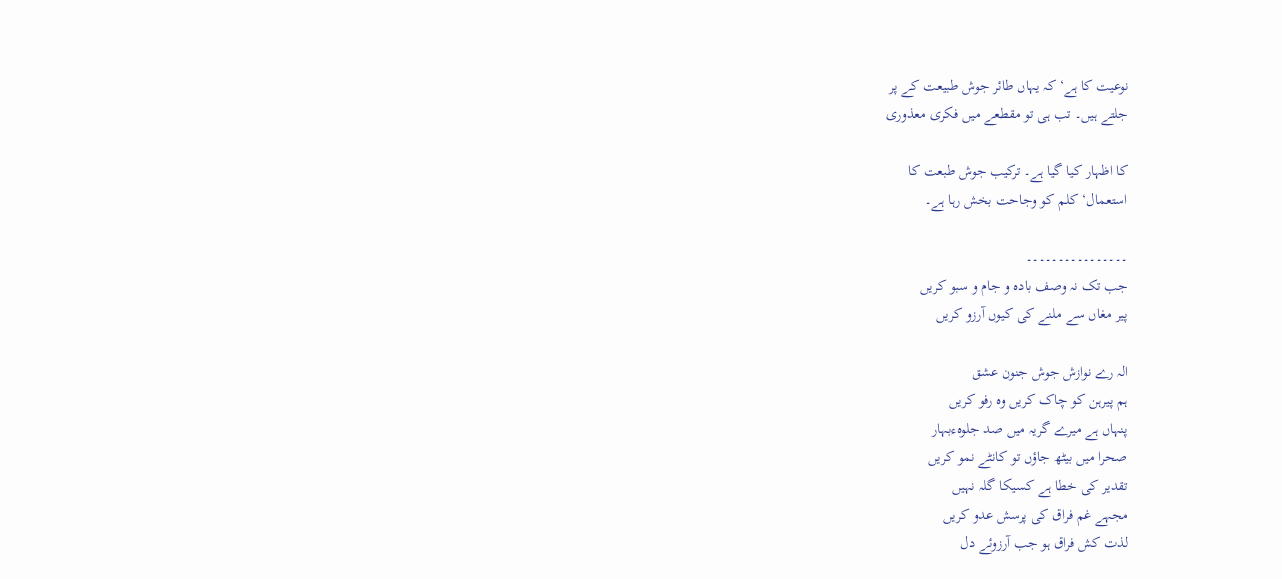نوعیت کا ہے‘ کہ یہاں طائر جوش طبیعت کے پر
جلتے ہیں۔ تب ہی تو مقطعے میں فکری معذوری

کا اظہار کیا گیا ہے۔ ترکیب جوش طبعت کا
استعمال‘ کلم کو وجاحت بخش رہا ہے۔

۔۔۔۔۔۔۔۔۔۔۔۔۔۔۔۔
جب تک نہ وصف بادہ و جام و سبو کریں
پیر مغاں سے ملنے کی کیوں آرزو کریں

الہ رے نوازش جوش جنون عشق
ہم پیرہن کو چاک کریں وہ رفو کریں
پنہاں ہے میرے گریہ میں صد جلوہءبہار
صحرا میں بیٹھ جاؤں تو کانٹے نمو کریں
تقدیر کی خطا ہے کسیکا گلہ نہیں
مجہے غم فراق کی پرسش عدو کریں
لذت کش فراق ہو جب آرزوئے دل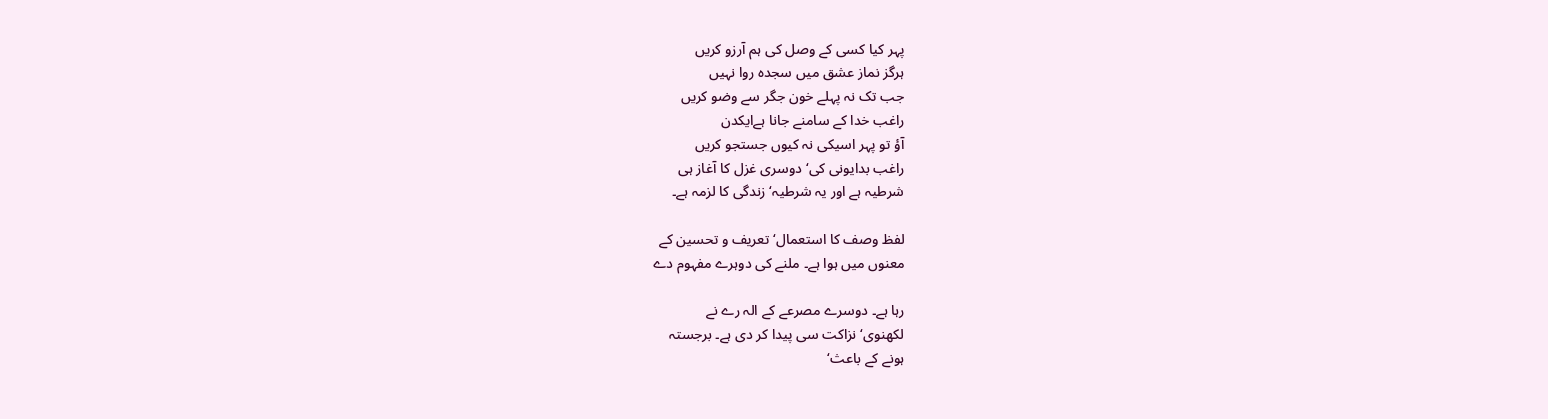پہر کیا کسی کے وصل کی ہم آرزو کریں
ہرگز نماز عشق میں سجدہ روا نہیں
جب تک نہ پہلے خون جگر سے وضو کریں
راغب خدا کے سامنے جانا ہےایکدن
آؤ تو پہر اسیکی نہ کیوں جستجو کریں
راغب بدایونی کی‘ دوسری غزل کا آغاز ہی
شرطیہ ہے اور یہ شرطیہ‘ زندگی کا لزمہ ہے۔

لفظ وصف کا استعمال‘ تعریف و تحسین کے
معنوں میں ہوا ہے۔ ملنے کی دوہرے مفہوم دے

رہا ہے۔ دوسرے مصرعے کے الہ رے نے
لکھنوی‘ نزاکت سی پیدا کر دی ہے۔ برجستہ
ہونے کے باعث‘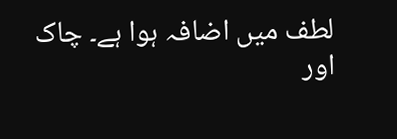لطف میں اضافہ ہوا ہے۔ چاک
اور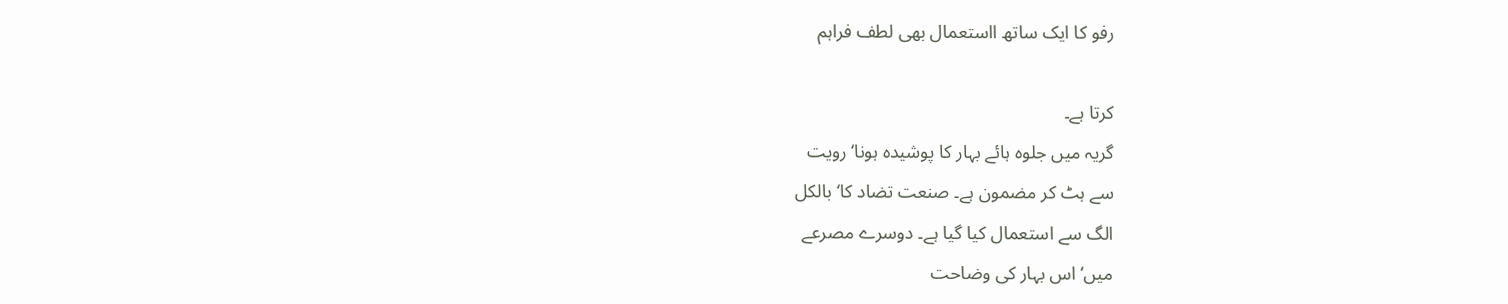رفو کا ایک ساتھ ااستعمال بھی لطف فراہم

کرتا ہے۔
گریہ میں جلوہ ہائے بہار کا پوشیدہ ہونا‘ رویت
سے ہٹ کر مضمون ہے۔ صنعت تضاد کا‘ بالکل
الگ سے استعمال کیا گیا ہے۔ دوسرے مصرعے
میں‘ اس بہار کی وضاحت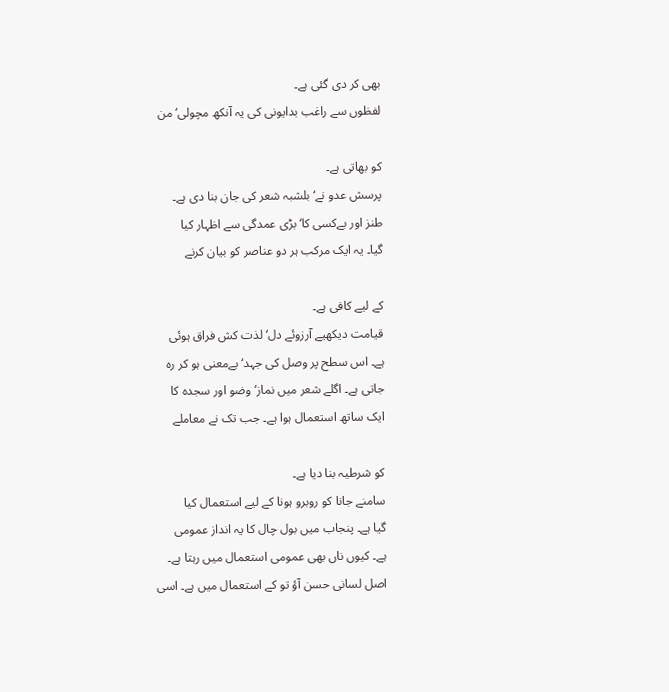بھی کر دی گئی ہے۔
لفظوں سے راغب بدایونی کی یہ آنکھ مچولی‘ من

کو بھاتی ہے۔
پرسش عدو نے‘ بلشبہ شعر کی جان بنا دی ہے۔
طنز اور بےکسی کا‘ بڑی عمدگی سے اظہار کیا
گیا۔ یہ ایک مرکب ہر دو عناصر کو بیان کرنے

کے لیے کافی ہے۔
قیامت دیکھیے آرزوئے دل‘ لذت کش فراق ہوئی
ہے۔ اس سطح پر وصل کی جہد‘ بےمعنی ہو کر رہ
جاتی ہے۔ اگلے شعر میں نماز‘ وضو اور سجدہ کا
ایک ساتھ استعمال ہوا ہے۔ جب تک نے معاملے

کو شرطیہ بنا دیا ہے۔
سامنے جانا کو روبرو ہونا کے لیے استعمال کیا
گیا ہے۔ پنجاب میں بول چال کا یہ انداز عمومی
ہے۔ کیوں ناں بھی عمومی استعمال میں رہتا ہے۔
اصل لسانی حسن آؤ تو کے استعمال میں ہے۔ اسی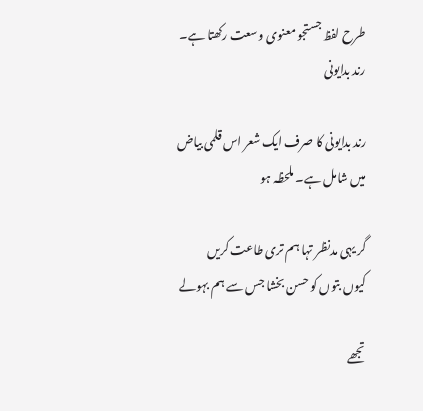طرح لفظ جستجو معنوی وسعت رکھتا ہے۔
رند بدایونی

رند بدایونی کا صرف ایک شعر اس قلمی بیاض
میں شامل ہے۔ ملحظہ ہو

گر یہی مدنظر تہا ہم تری طاعت کریں
کیوں بتوں کو حسن بخشا جس سے ہم بہولے

تجھے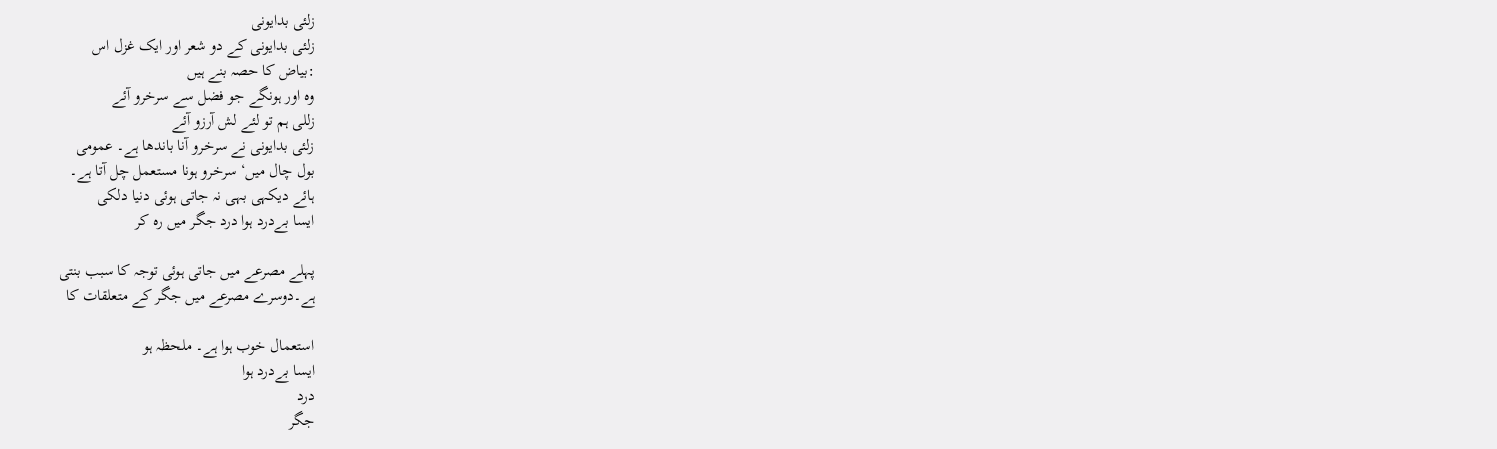زلئی بدایونی
زلئی بدایونی کے دو شعر اور ایک غزل اس
:بیاض کا حصہ بنے ہیں
وہ اور ہونگے جو فضل سے سرخرو آئے
زللی ہم تو لئے لش آرزو آئے
زلئی بدایونی نے سرخرو آنا باندھا ہے۔ عمومی
بول چال میں‘ سرخرو ہونا مستعمل چل آتا ہے۔
ہائے دیکہی بہی نہ جاتی ہوئی دنیا دلکی
ایسا بےدرد ہوا درد جگر میں رہ کر

پہلے مصرعے میں جاتی ہوئی توجہ کا سبب بنتی
ہے۔دوسرے مصرعے میں جگر کے متعلقات کا

استعمال خوب ہوا ہے۔ ملحظہ ہو
ایسا بےدرد ہوا
درد
جگر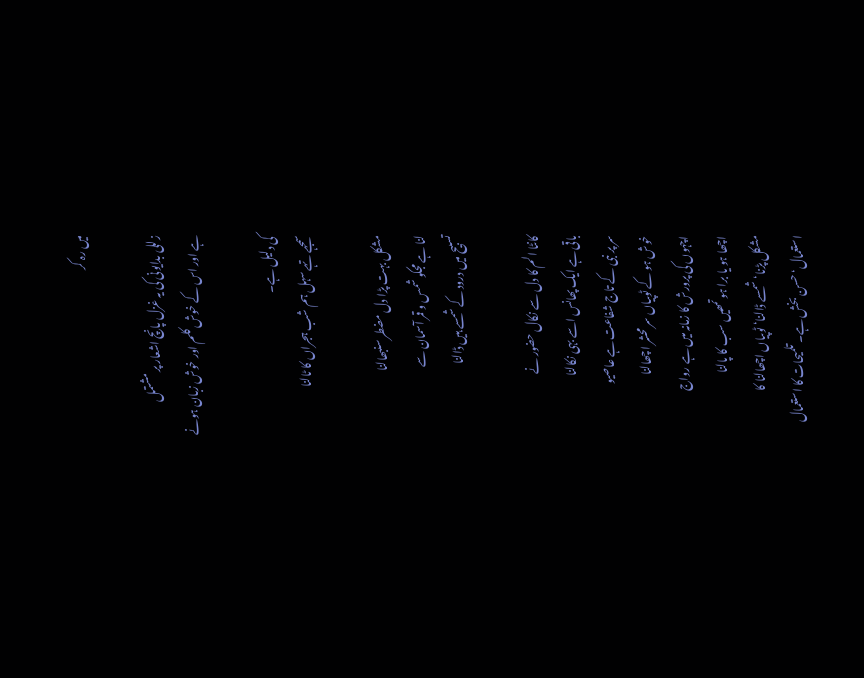میں رہ کر

زللی بدایونی کی یہ غزل پانچ اشعار پر مشتمل
ہے اور اس کے خوش کلم اور خوش زبان ہونے

کی دلیل ہے۔
سمجہے تہے سہل ہم شب ہجراں کا ٹالنا

مشکل بہت پڑا دل مضطر سنبھالنا
لنا ہے مجکو شمس و قمر آسمان سے
تسبیح میں درود کے شمسے ہیں ڈالنا

کانٹا الم کا دل سے نکال حضور نے
باقی ہے ایک پھانس اسے بہی نکالنا
سر پر نبی کے تاج شفاعت ہے عاصیو
خوش ہو کے ٹوپیاں سر محشر اچھالنا
اچہوں کی پرورش کا زمانہ میں ہے رواج
اچھا ہو یا برا ہو تمھیں سب کا پالنا
مشکل پڑنا‘ شمسے ڈالنا‘ ٹوپیاں اچھالنا کا
استعمال‘ حسن بخش ہے۔ تلمیحات کا استعمال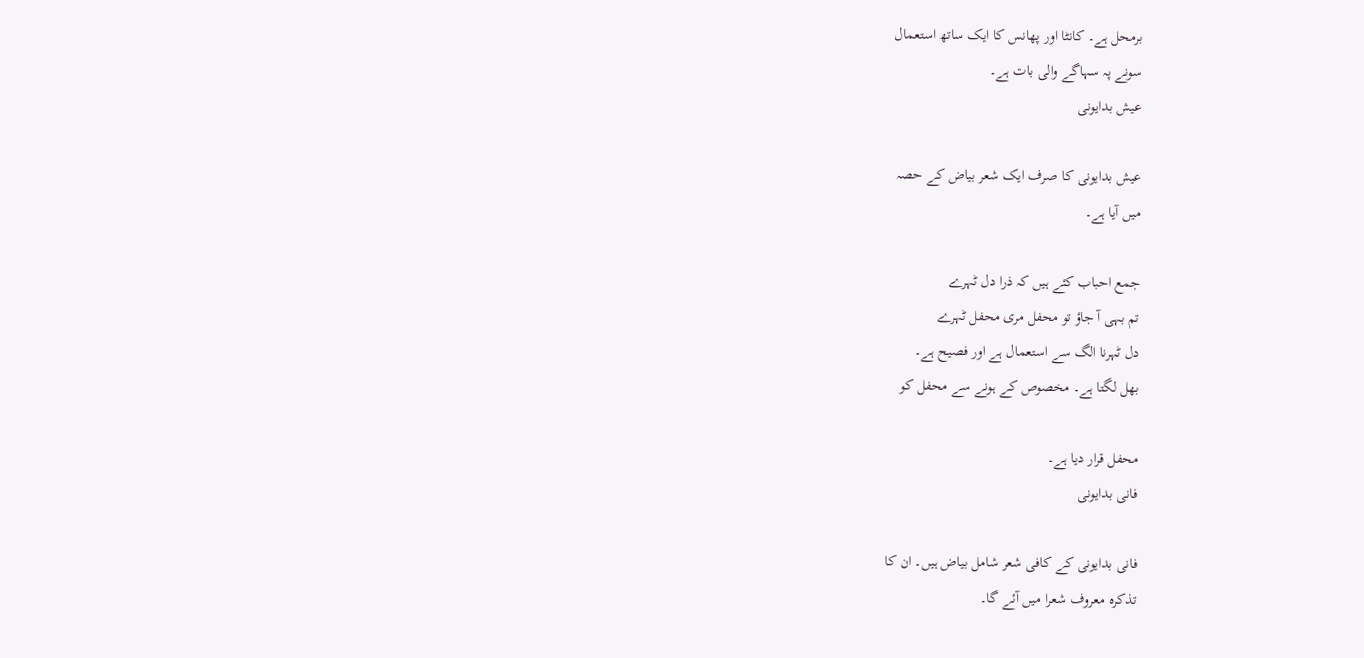برمحل ہے۔ کانٹا اور پھانس کا ایک ساتھ استعمال
سونے پہ سہاگے والی بات ہے۔
عیش بدایونی

عیش بدایونی کا صرف ایک شعر بیاض کے حصہ
میں آیا ہے۔

جمع احباب کئے ہیں کہ ذرا دل ٹہرے
تم بہی آ جاؤ تو محفل مری محفل ٹہرے
دل ٹہرنا الگ سے استعمال ہے اور فصیح ہے۔
بھل لگتا ہے۔ مخصوص کے ہونے سے محفل کو

محفل قرار دیا ہے۔
فانی بدایونی

فانی بدایونی کے کافی شعر شامل بیاض ہیں۔ ان کا
تذکرہ معروف شعرا میں آئے گا۔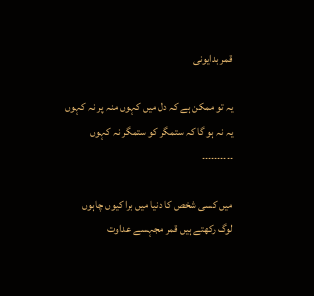قمر بدایونی

یہ تو ممکن ہے کہ دل میں کہوں منہ پر نہ کہوں
یہ نہ ہو گا کہ ستمگر کو ستمگر نہ کہوں
۔۔۔۔۔۔۔۔۔۔

میں کسی شخص کا دنیا میں برا کیوں چاہوں
لوگ رکھتے ہیں قمر مجہسے عداوت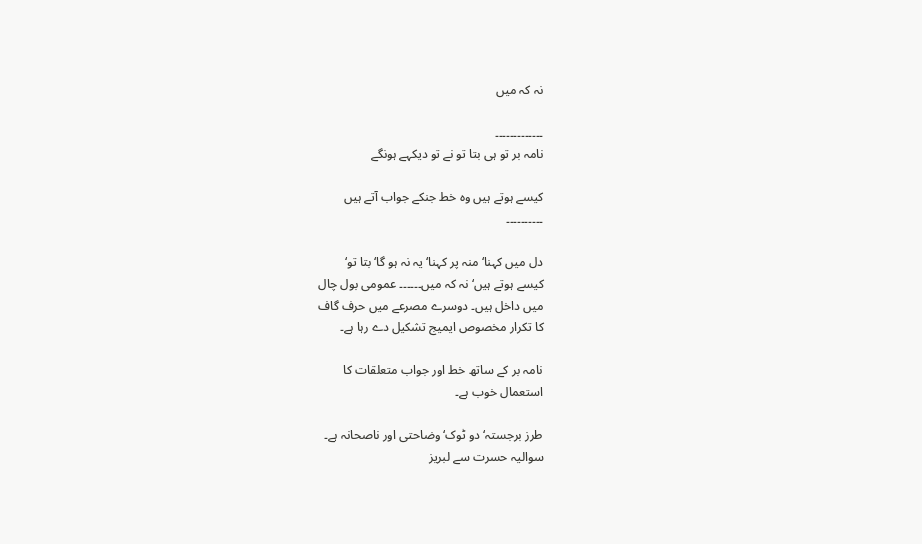نہ کہ میں

۔۔۔۔۔۔۔۔۔۔۔۔۔
نامہ بر تو ہی بتا تو نے تو دیکہے ہونگے

کیسے ہوتے ہیں وہ خط جنکے جواب آتے ہیں
۔۔۔۔۔۔۔۔۔۔

دل میں کہنا‘ منہ پر کہنا‘ یہ نہ ہو گا‘ بتا تو‘
کیسے ہوتے ہیں‘ نہ کہ میں۔۔۔۔۔۔ عمومی بول چال
میں داخل ہیں۔ دوسرے مصرعے میں حرف گاف
کا تکرار مخصوص ایمیج تشکیل دے رہا ہے۔

نامہ بر کے ساتھ خط اور جواب متعلقات کا
استعمال خوب ہے۔

طرز برجستہ‘ دو ٹوک‘ وضاحتی اور ناصحانہ ہے۔
سوالیہ حسرت سے لبریز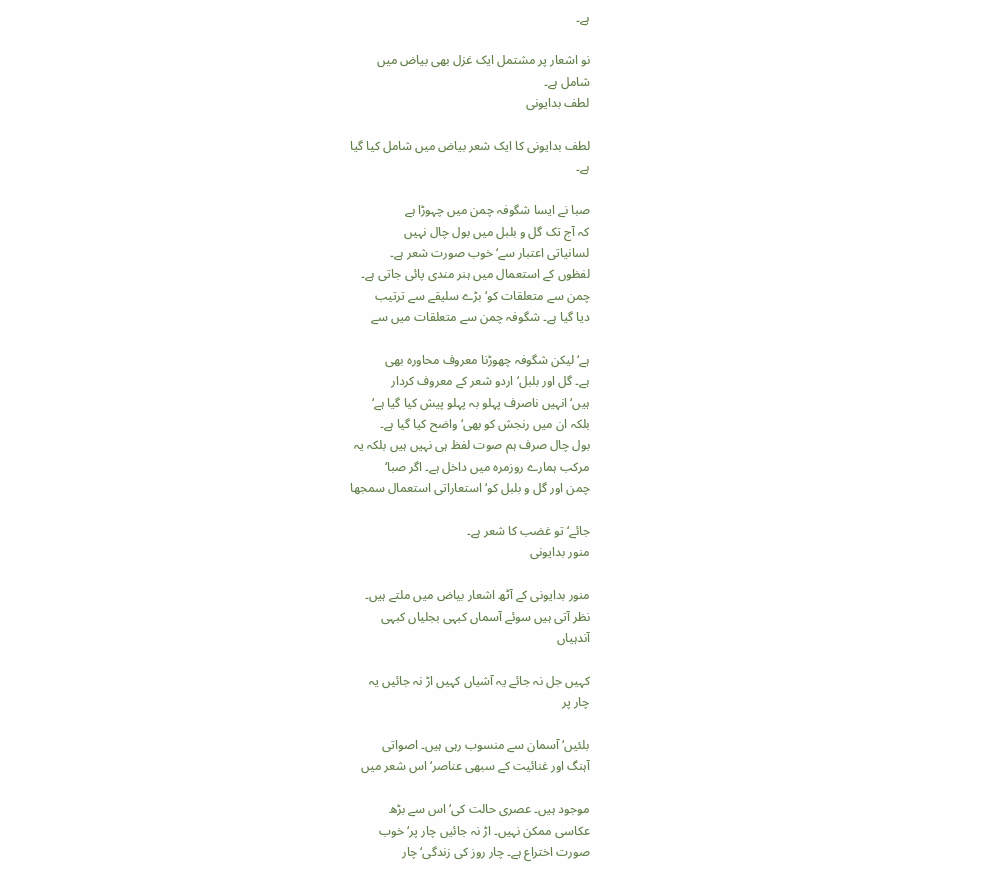ہے۔

نو اشعار پر مشتمل ایک غزل بھی بیاض میں
شامل ہے۔
لطف بدایونی

لطف بدایونی کا ایک شعر بیاض میں شامل کیا گیا
ہے۔

صبا نے ایسا شگوفہ چمن میں چہوڑا ہے
کہ آج تک گل و بلبل میں بول چال نہیں
لسانیاتی اعتبار سے‘ خوب صورت شعر ہے۔
لفظوں کے استعمال میں ہنر مندی پائی جاتی ہے۔
چمن سے متعلقات کو‘ بڑے سلیقے سے ترتیب
دیا گیا ہے۔ شگوفہ چمن سے متعلقات میں سے

ہے‘ لیکن شگوفہ چھوڑنا معروف محاورہ بھی
ہے۔ گل اور بلبل‘ اردو شعر کے معروف کردار
ہیں‘ انہیں ناصرف پہلو بہ پہلو پیش کیا گیا ہے‘
بلکہ ان میں رنجش کو بھی‘ واضح کیا گیا ہے۔
بول چال صرف ہم صوت لفظ ہی نہیں ہیں بلکہ یہ
مرکب ہمارے روزمرہ میں داخل ہے۔ اگر صبا‘
چمن اور گل و بلبل کو‘ استعاراتی استعمال سمجھا

جائے‘ تو غضب کا شعر ہے۔
منور بدایونی

منور بدایونی کے آٹھ اشعار بیاض میں ملتے ہیں۔
نظر آتی ہیں سوئے آسماں کبہی بجلیاں کبہی
آندہیاں

کہیں جل نہ جائے یہ آشیاں کہیں اڑ نہ جائیں یہ
چار پر

بلئیں‘ آسمان سے منسوب رہی ہیں۔ اصواتی
آہنگ اور غنائیت کے سبھی عناصر‘ اس شعر میں

موجود ہیں۔ عصری حالت کی‘ اس سے بڑھ
عکاسی ممکن نہیں۔ اڑ نہ جائیں چار پر‘ خوب
صورت اختراع ہے۔ چار روز کی زندگی‘ چار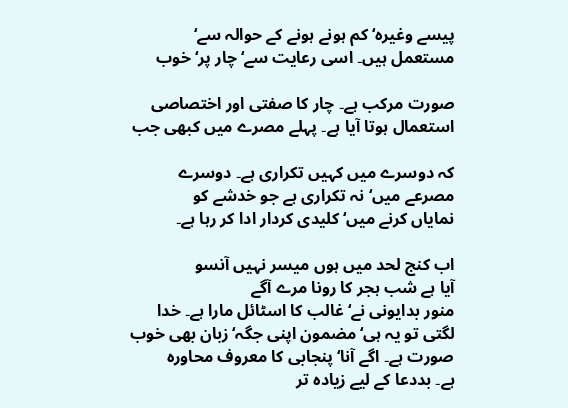پیسے وغیرہ‘ کم ہونے ہونے کے حوالہ سے‘
مستعمل ہیں۔ اسی رعایت سے‘ چار پر‘ خوب

صورت مرکب ہے۔ چار کا صفتی اور اختصاصی
استعمال ہوتا آیا ہے۔ پہلے مصرے میں کبھی جب

کہ دوسرے میں کہیں تکراری ہے۔ دوسرے
مصرعے میں‘ نہ تکراری ہے جو خدشے کو
نمایاں کرنے میں‘ کلیدی کردار ادا کر رہا ہے۔

اب کنج لحد میں ہوں میسر نہیں آنسو
آیا ہے شب ہجر کا رونا مرے آگے
منور بدایونی نے‘ غالب کا اسٹائل مارا ہے۔ خدا
لگتی تو یہ ہی‘ مضمون اپنی جگہ‘ زبان بھی خوب
صورت ہے۔ اگے آنا‘ پنجابی کا معروف محاورہ
ہے۔ بددعا کے لیے زیادہ تر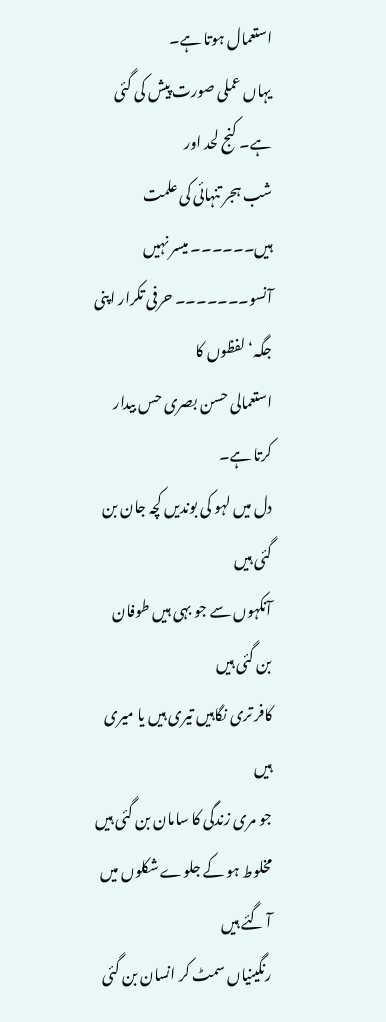استعمال ہوتا ہے۔
یہاں عملی صورت پیش کی گئی ہے۔ کنج لحد اور
شب ہجر تنہائی کی علمت ہیں۔۔۔۔۔۔ میسر نہیں
آنسو۔۔۔۔۔۔۔ حرفی تکرار اپنی جگہ‘ لفظوں کا
استعمالی حسن بصری حس بیدار کرتا ہے۔
دل میں لہو کی بوندیں کچہ جان بن گئی ہیں
آنکہوں سے جو بہی ہیں طوفان بن گئی ہیں
کافر تری نگاہیں تیری ہیں یا میری ہیں
جو مری زندگی کا سامان بن گئی ہیں
مخلوط ہو کے جلوے شکلوں میں آ گئے ہیں
رنگینیاں سمٹ کر انسان بن گئی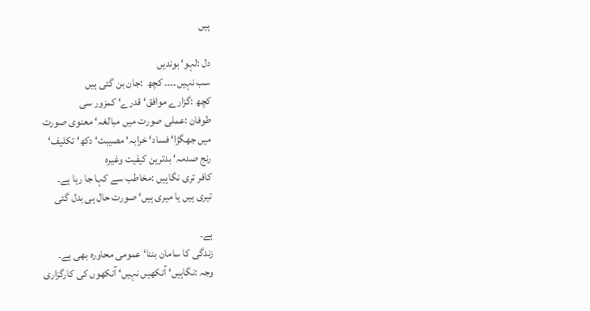ہیں

دل :لہو‘ بوندیں
سب نہیں۔۔۔۔ کچھ  :جان بن گئی ہیں
کچھ :گزارے موافق‘ قدرے‘ کمزور سی
طوفان :عملی صورت میں مبالغہ‘ معنوی صورت
میں جھگڑا‘ فساد‘ خرابہ‘ مصیبت‘ دکھ‘ تکلیف‘
رنج صدمہ‘ بدترین کیفیت وغیرہ
کافر تری نگاہیں :مخاطب سے کہا جا رہا ہے۔
تیری ہیں یا میری ہیں‘ صورت حال ہی بدل گئی

ہے۔
زندگی کا سامان بننا‘ عمومی محاورہ بھی ہے۔
وجہ :نگاہیں‘ آنکھیں نہیں‘ آنکھوں کی کارگزاری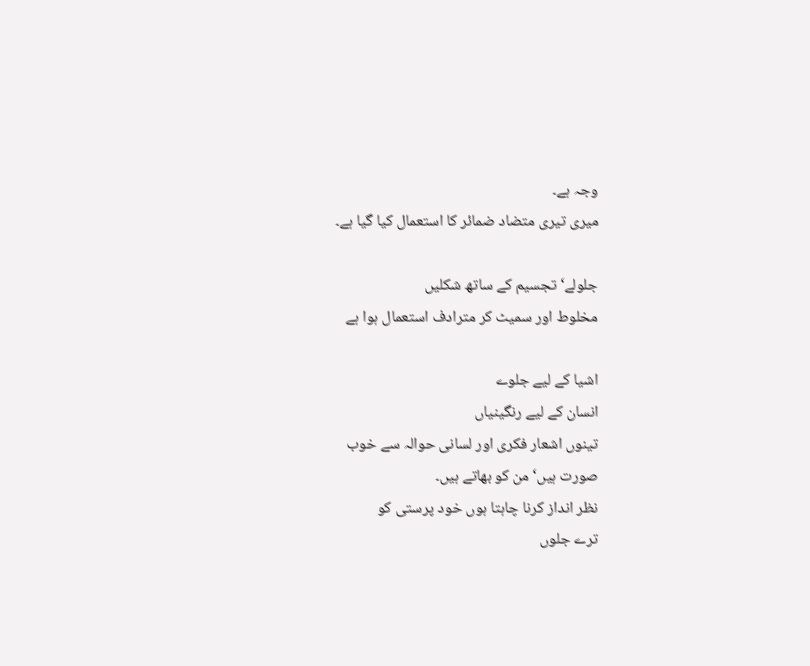وجہ ہے۔
میری تیری متضاد ضمائر کا استعمال کیا گیا ہے۔

جلولے‘ تجسیم کے ساتھ شکلیں
مخلوط اور سمیٹ کر مترادف استعمال ہوا ہے

اشیا کے لیے جلوے
انسان کے لیے رنگینیاں
تینوں اشعار فکری اور لسانی حوالہ سے خوب
صورت ہیں‘ من کو بھاتے ہیں۔
نظر انداز کرنا چاہتا ہوں خود پرستی کو
ترے جلوں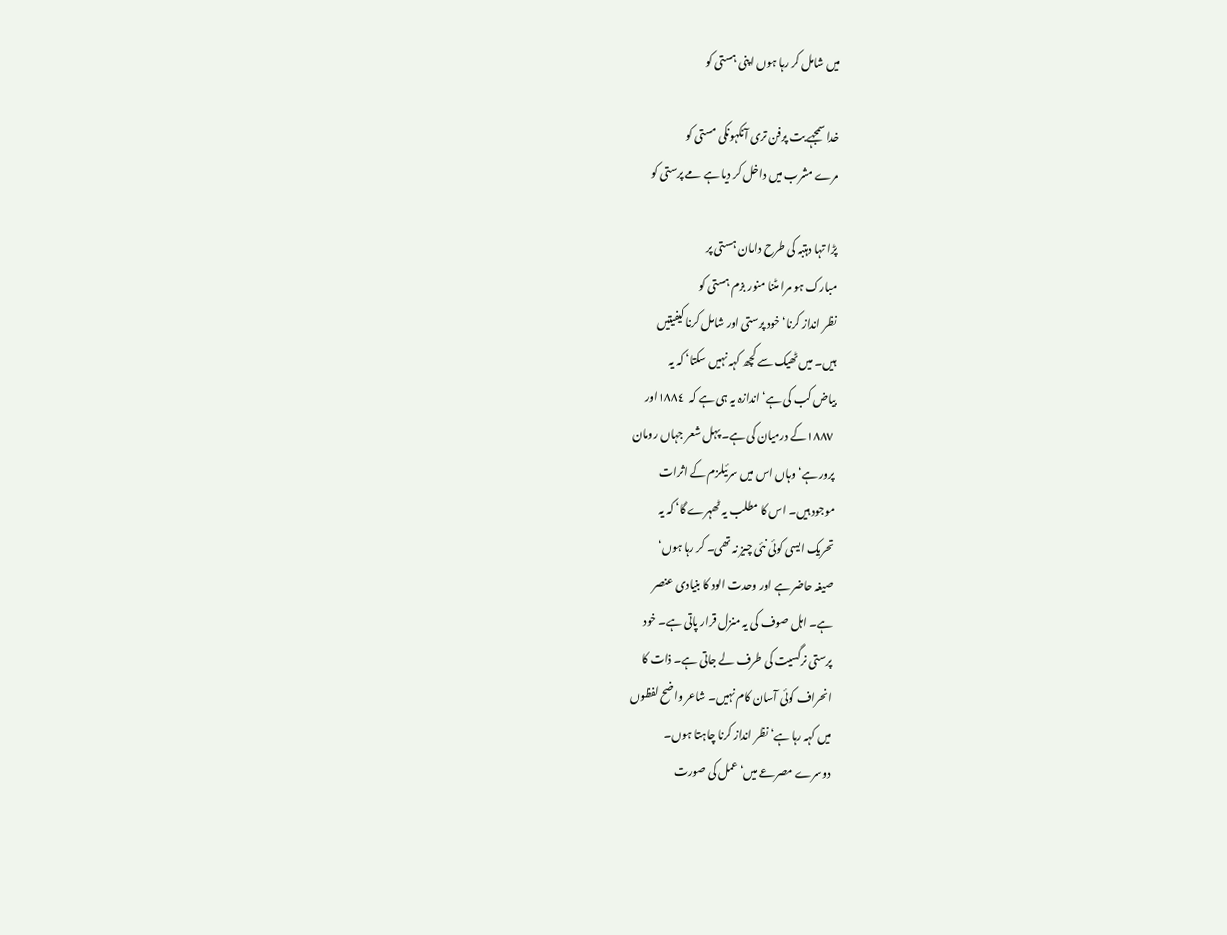میں شامل کر رہا ہوں اپنی ہستی کو

خدا سمجہے بت پرفن تری آنکہونکی مستی کو
مرے مشرب میں داخل کر دیا ہے مے پرستی کو

پڑا تہا دہتبہ کی طرح دامان ہستی پر
مبارک ہو مرا مٹنا منور بزم ہستی کو
نظر انداز کرنا‘ خود پرستی اور شامل کرنا کیفیتیں
ہیں۔ میں ٹھیک سے کچھ کہہ نہیں سکتا‘ کہ یہ
بیاض کب کی ہے‘ اندازہ یہ ہی ہے کہ  ١٨٨٤اور
 ١٨٨٧کے درمیان کی ہے۔ پہل شعر جہاں رومان
پرور ہے‘ وہاں اس میں سرئیلزم کے اثرات
موجود ہیں۔ اس کا مطلب یہ ٹھہرے گا‘ کہ یہ
تحریک ایسی کوئی نئی چیز نہ تھی۔ کر رہا ہوں‘
صیغہ حاضر ہے اور وحدت الود کا بنیادی عنصر
ہے۔ اہل صوف کی یہ منزل قرار پاتی ہے۔ خود
پرستی نرگسیت کی طرف لے جاتی ہے۔ ذات کا
انحراف کوئی آسان کام نہیں۔ شاعر واضح لفظوں
میں کہہ رہا ہے‘ نظر انداز کرنا چاہتا ہوں۔
دوسرے مصرعے میں‘ عمل کی صورت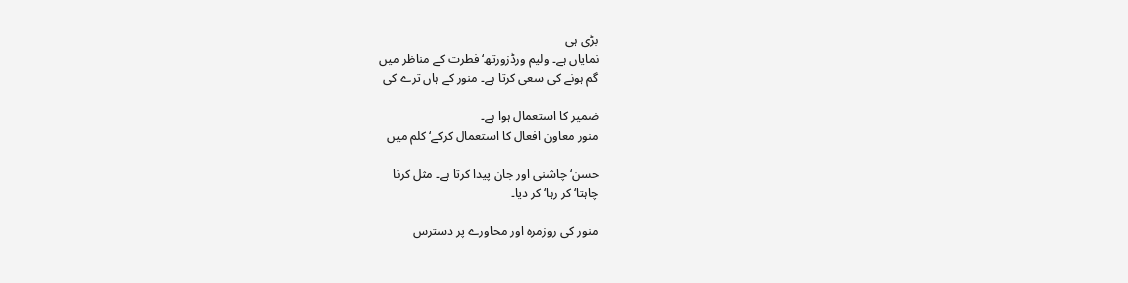بڑی ہی
نمایاں ہے۔ ولیم ورڈزورتھ‘ فطرت کے مناظر میں
گم ہونے کی سعی کرتا ہے۔ منور کے ہاں ترے کی

ضمیر کا استعمال ہوا ہے۔
منور معاون افعال کا استعمال کرکے‘ کلم میں

حسن‘ چاشنی اور جان پیدا کرتا ہے۔ مثل کرنا
چاہتا‘ کر رہا‘ کر دیا۔

منور کی روزمرہ اور محاورے پر دسترس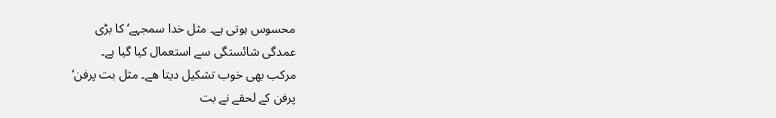محسوس ہوتی ہے۔ مثل خدا سمجہے‘ کا بڑی
عمدگی شائستگی سے استعمال کیا گیا ہے۔
مرکب بھی خوب تشکیل دیتا ھے۔ مثل بت پرفن‘
پرفن کے لحقے نے بت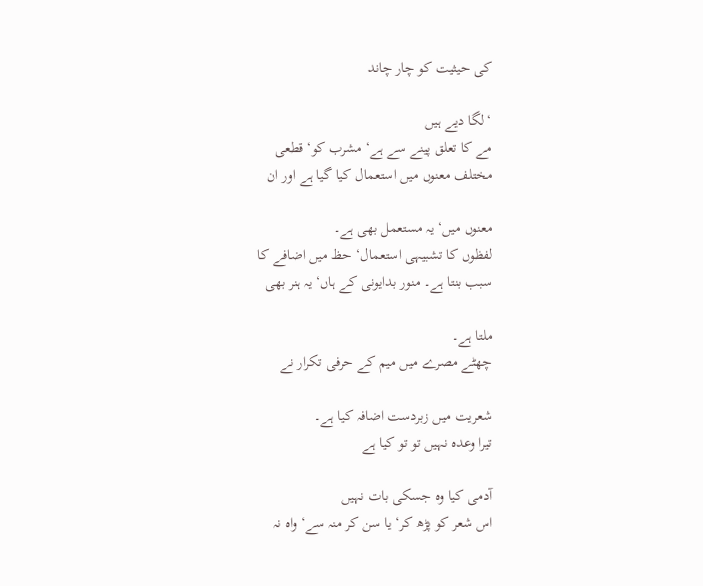کی حیثیت کو چار چاند

‘لگا دیے ہیں
مے کا تعلق پینے سے ہے‘ مشرب کو‘ قطعی
مختلف معنوں میں استعمال کیا گیا ہے اور ان

معنوں میں‘ یہ مستعمل بھی ہے۔
لفظوں کا تشبیہی استعمال‘ حظ میں اضافے کا
سبب بنتا ہے۔ منور بدایونی کے ہاں‘ یہ ہنر بھی

ملتا ہے۔
چھٹے مصرے میں میم کے حرفی تکرار نے

شعریت میں زبردست اضافہ کیا ہے۔
تیرا وعدہ نہیں تو تو کیا ہے

آدمی کیا وہ جسکی بات نہیں
اس شعر کو پڑھ کر‘ یا سن کر منہ سے‘ واہ نہ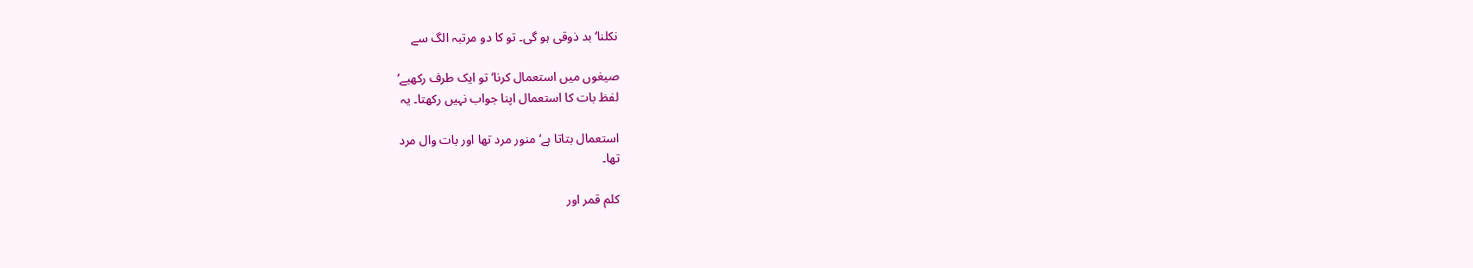نکلنا‘ بد ذوقی ہو گی۔ تو کا دو مرتبہ الگ سے

صیغوں میں استعمال کرنا‘ تو ایک طرف رکھیے‘
لفظ بات کا استعمال اپنا جواب نہیں رکھتا۔ یہ

استعمال بتاتا ہے‘ منور مرد تھا اور بات وال مرد
تھا۔

کلم قمر اور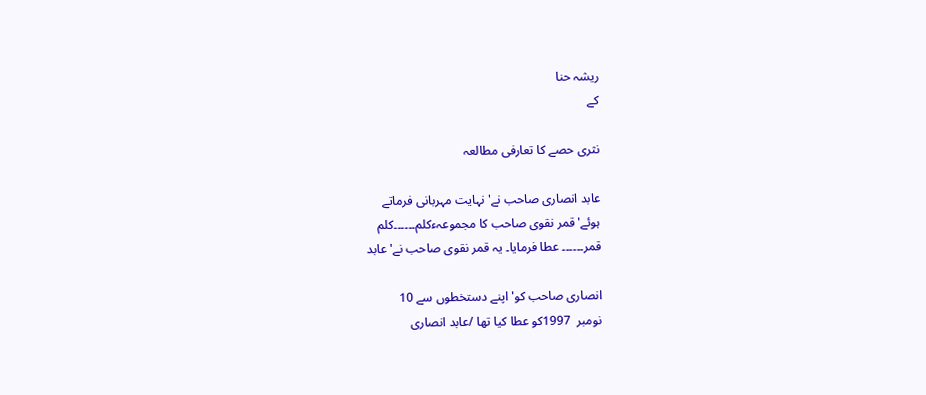ریشہ حنا
کے

نثری حصے کا تعارفی مطالعہ

عابد انصاری صاحب نے' نہایت مہربانی فرماتے
ہوئے' قمر نقوی صاحب کا مجموعہءکلم۔۔۔۔۔۔کلم
قمر۔۔۔۔۔۔ عطا فرمایا۔ یہ قمر نقوی صاحب نے' عابد

انصاری صاحب کو' اپنے دستخطوں سے 10
نومبر  1997کو عطا کیا تھا /عابد انصاری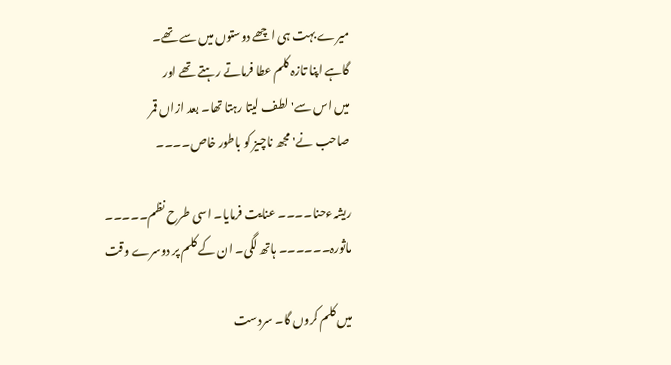میرے بہت ہی اچھے دوستوں میں سے تھے۔
گاہے اپنا تازہ کلم عطا فرماتے رہتے تھے اور
میں اس سے' لطف لیتا رہتا تھا۔ بعد ازاں قمر
صاحب نے' مجھ ناچیز کو باطور خاص۔۔۔۔

ریشہءحنا۔۔۔۔ عنایت فرمایا۔ اسی طرح نظم۔۔۔۔۔
ماثورہ۔۔۔۔۔۔ ہاتھ لگی۔ ان کے کلم پر دوسرے وقت

میں کلم کروں گا۔ سردست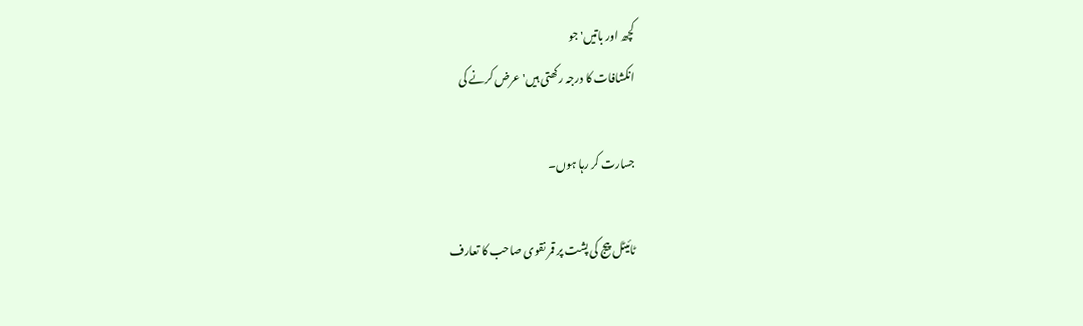کچھ اور باتیں' جو
انکشافات کا درجہ رکھتی ہیں' عرض کرنے کی

جسارت کر رہا ہوں۔

ٹائیٹل پیج کی پشت پر قمر نقوی صاحب کا تعارف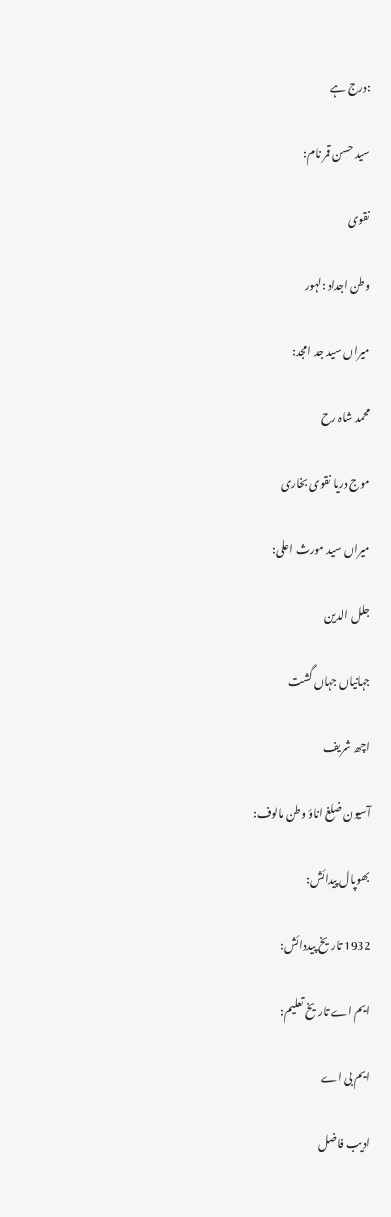:درج ہے

سید حسن قمر نام:

نقوی

وطن اجداد :لہور

میراں سید جد امجد:

محمد شاہ رح

موج دریا نقوی بخاری

میراں سید مورث اعلی:

جلل الدین

جہانیاں جہاں گشت

اچھ شریف

آسیون ضلغ اناؤ وطن مالوف:

بھوپال پیدائش:

1932 تاریخ پیددائش:

ایم اے تاریخ تعلیم:

ایم بی اے

ادیب فاضل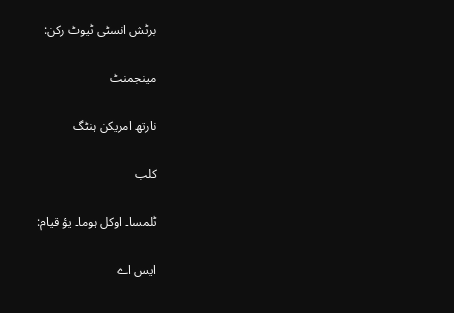برٹش انسٹی ٹیوٹ رکن:

مینجمنٹ

نارتھ امریکن ہنٹگ

کلب

ٹلمسا۔ اوکل ہوما۔ یؤ قیام:

ایس اے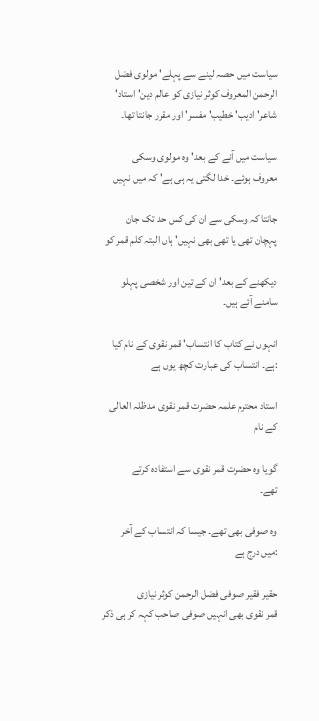سیاست میں حصہ لینے سے پہلے' مولوی فضل
الرحمن المعروف کوثر نیازی کو عالم دین' استاد'
شاعر' ادیب' خطیب' مفسر' اور مقرر جانتا تھا۔

سیاست میں آنے کے بعد' وہ مولوی وسکی
معروف ہوئے۔ خدا لگتی یہ ہی ہے' کہ میں نہیں

جانتا کہ وسکی سے ان کی کس حد تک جان
پہچان تھی یا تھی بھی نہیں' ہاں البتہ کلم قمر کو

دیکھنے کے بعد' ان کے تین اور شخصی پہلو
سامنے آئے ہیں۔

انہوں نے کتاب کا انتساب' قمر نقوی کے نام کیا
:ہے۔ انتساب کی عبارت کچھ یوں ہے

استاد محترم علمہ حضرت قمر نقوی مدظلہ العالی
کے نام

گویا وہ حضرت قمر نقوی سے استفادہ کرتے
تھے۔

وہ صوفی بھی تھے۔ جیسا کہ انتساب کے آخر
:میں درج ہے

حقیر فقیر صوفی فضل الرحمن کوثر نیازی
قمر نقوی بھی انہیں صوفی صاحب کہہ کر ہی ذکر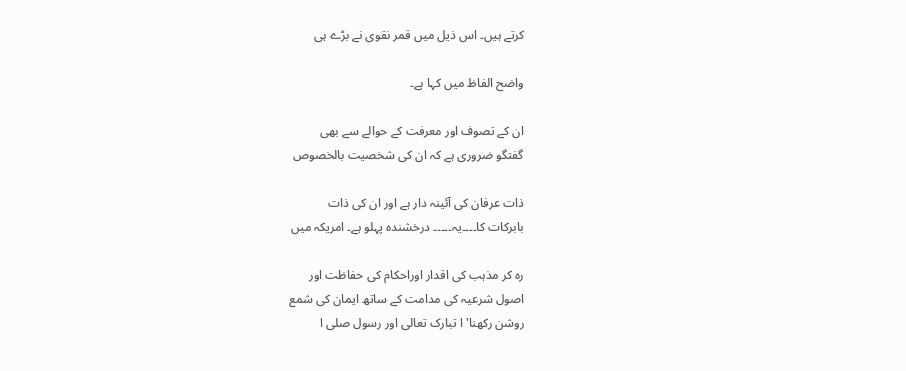کرتے ہیں۔ اس ذیل میں قمر نقوی نے بڑے ہی

واضح الفاظ میں کہا ہے۔

ان کے تصوف اور معرفت کے حوالے سے بھی
گفتگو ضروری ہے کہ ان کی شخصیت بالخصوص

ذات عرفان کی آئینہ دار ہے اور ان کی ذات
بابرکات کا۔۔۔۔یہ۔۔۔۔۔ درخشندہ پہلو ہے۔ امریکہ میں

رہ کر مذہب کی اقدار اوراحکام کی حفاظت اور
اصول شرعیہ کی مدامت کے ساتھ ایمان کی شمع
روشن رکھنا' ا تبارک تعالی اور رسول صلی ا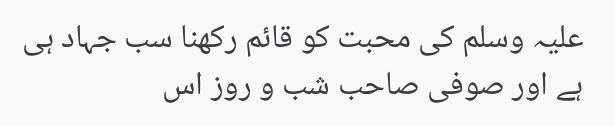علیہ وسلم کی محبت کو قائم رکھنا سب جہاد ہی
ہے اور صوفی صاحب شب و روز اس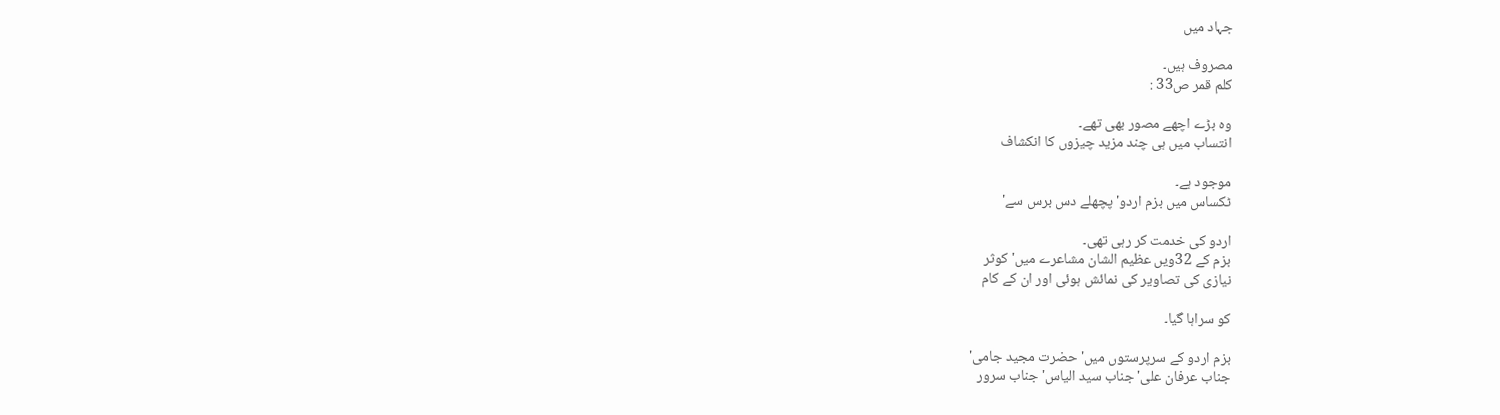جہاد میں

مصروف ہیں۔
کلم قمر ص33 :

وہ بڑے اچھے مصور بھی تھے۔
انتساب میں ہی چند مزید چیزوں کا انکشاف

موجود ہے۔
ٹکساس میں بزم اردو' پچھلے دس برس سے'

اردو کی خدمت کر رہی تھی۔
بزم کے 32ویں عظیم الشان مشاعرے میں' کوثر
نیازی کی تصاویر کی نمائش ہوئی اور ان کے کام

کو سراہا گیا۔

بزم اردو کے سرپرستوں میں' حضرت مجید جامی'
جناب عرفان علی' جناب سید الیاس' جناب سرور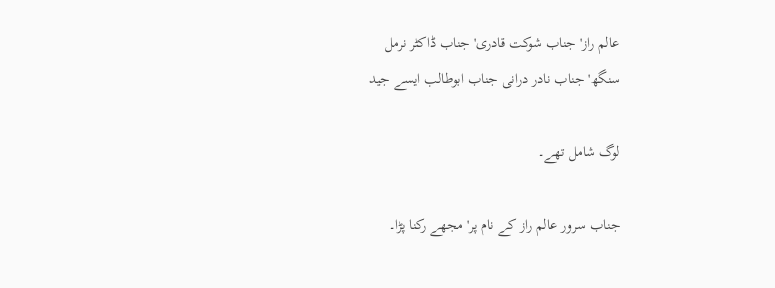عالم راز' جناب شوکت قادری' جناب ڈاکٹر نرمل
سنگھ' جناب نادر درانی جناب ابوطالب ایسے جید

لوگ شامل تھے۔

جناب سرور عالم راز کے نام پر' مجھے رکنا پڑا۔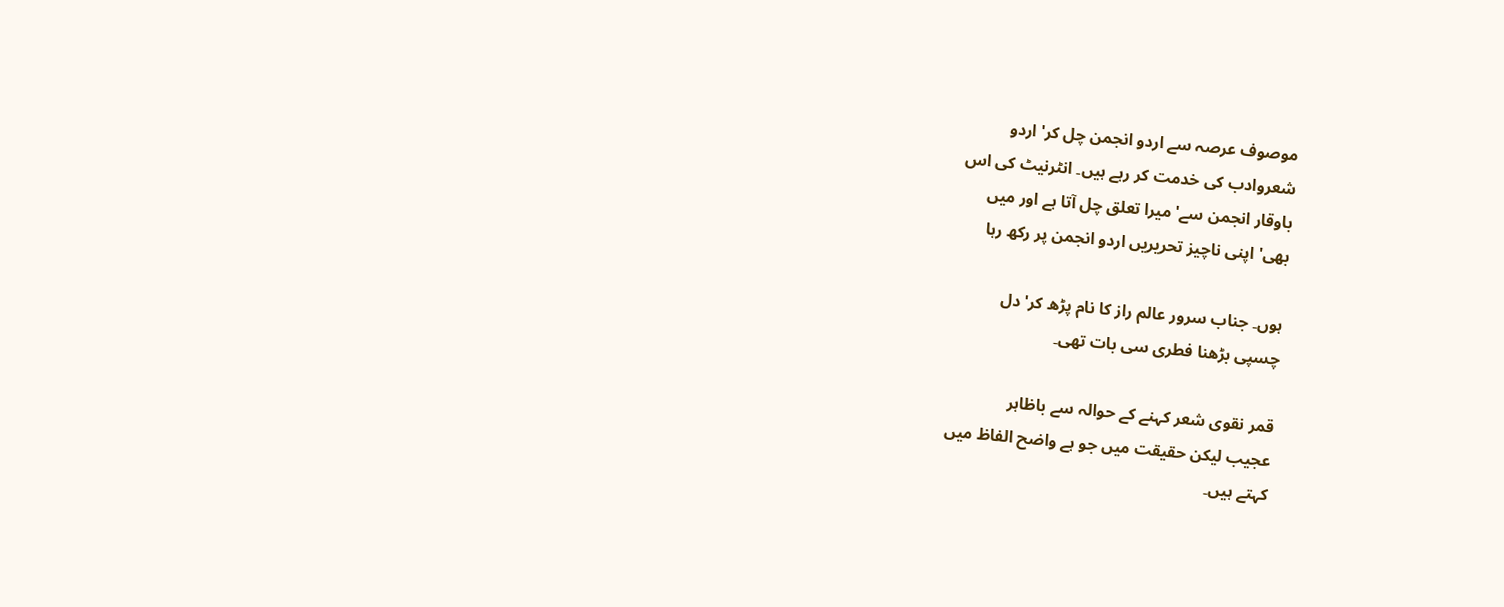موصوف عرصہ سے اردو انجمن چل کر' اردو
شعروادب کی خدمت کر رہے ہیں۔ انٹرنیٹ کی اس
باوقار انجمن سے' میرا تعلق چل آتا ہے اور میں
بھی' اپنی ناچیز تحریریں اردو انجمن پر رکھ رہا

ہوں۔ جناب سرور عالم راز کا نام پڑھ کر' دل
چسپی بڑھنا فطری سی بات تھی۔

قمر نقوی شعر کہنے کے حوالہ سے باظاہر
عجیب لیکن حقیقت میں جو ہے واضح الفاظ میں
کہتے ہیں۔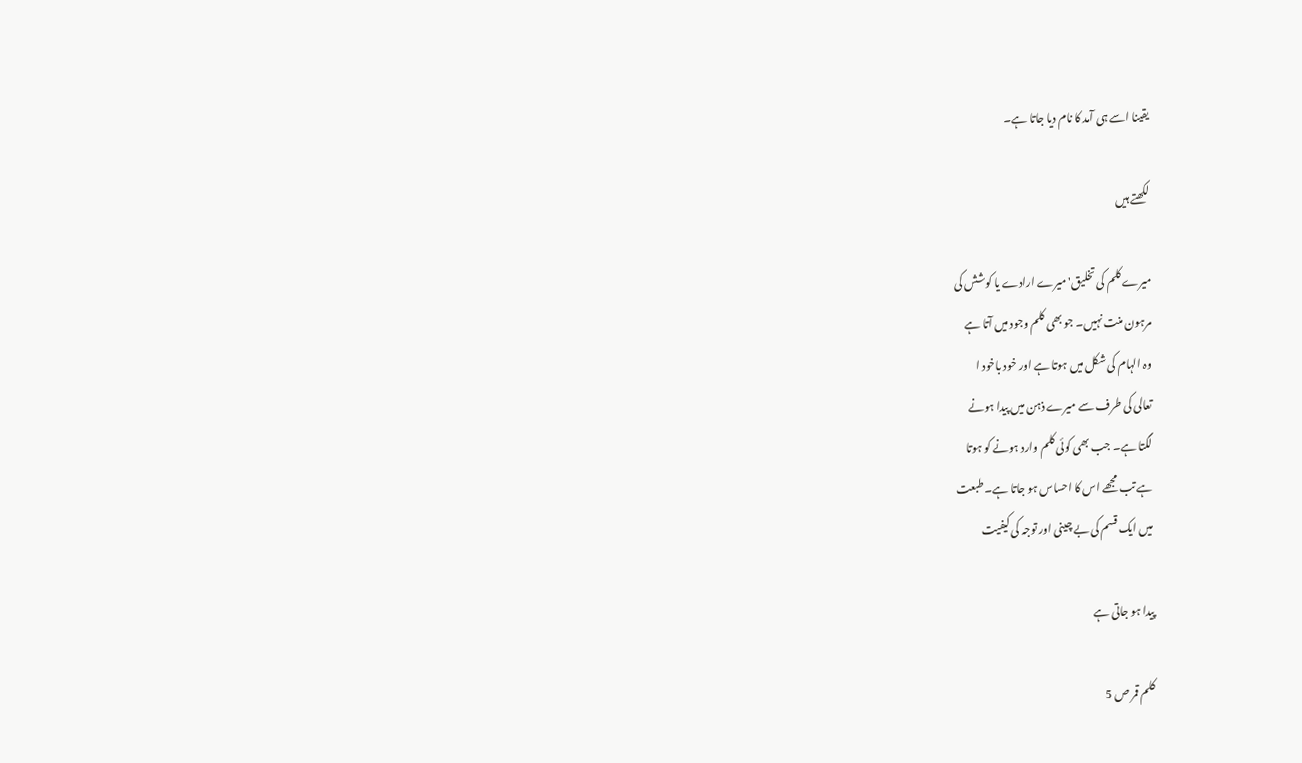یقینا اسے ہی آمد کا نام دیا جاتا ہے۔

لکھتے ہیں

میرے کلم کی تخلیق' میرے ارادے یا کوشش کی
مرہون منت نہیں۔ جو بھی کلم وجود میں آتا ہے
وہ الہام کی شکل میں ہوتا ہے اور خود باخود ا
تعالی کی طرف سے میرے ذہن میں پیدا ہونے
لگتا ہے۔ جب بھی کوئی کلم وارد ہونے کو ہوتا
ہے تب مجھے اس کا احساس ہو جاتا ہے۔ طبعت
میں ایک قسم کی بے چینی اور توجہ کی کیفیت

پیدا ہو جاتی ہے

کلم قمر ص 5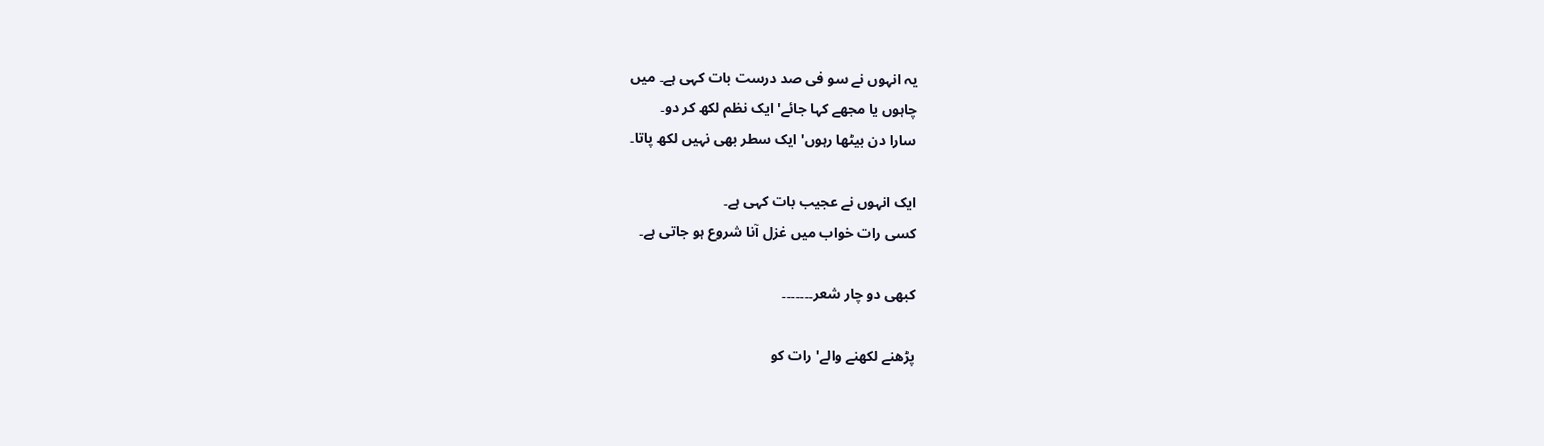یہ انہوں نے سو فی صد درست بات کہی ہے۔ میں
چاہوں یا مجھے کہا جائے' ایک نظم لکھ کر دو۔
سارا دن بیٹھا رہوں' ایک سطر بھی نہیں لکھ پاتا۔

ایک انہوں نے عجیب بات کہی ہے۔
کسی رات خواب میں غزل آنا شروع ہو جاتی ہے۔

کبھی دو چار شعر۔۔۔۔۔۔۔

پڑھنے لکھنے والے' رات کو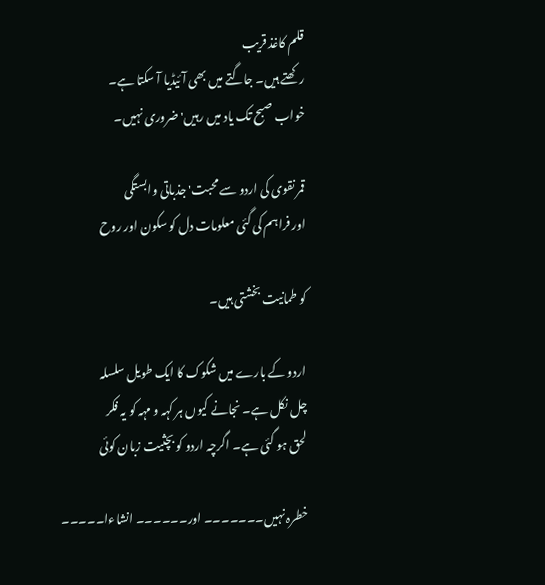قلم کاغذ قریب
رکھتے ہیں۔ جاگتے میں بھی آئیڈیا آ سکتا ہے۔
خواب صبح تک یاد میں رہیں' ضروری نہیں۔

قمر نقوی کی اردو سے محبت' جذباتی وابستگی
اور فراہم کی گئی معلومات دل کو سکون اور روح

کو طمانیت بخشتی ہیں۔

اردو کے بارے میں شکوک کا ایک طویل سلسلہ
چل نکل ہے۔ نجانے کیوں ہر کہہ و مہہ کو یہ فکر
لحق ہو گئی ہے۔ اگرچہ اردو کو بچثیت زبان کوئی

خطرہ نہیں۔۔۔۔۔۔۔ اور۔۔۔۔۔۔ انشاءا۔۔۔۔۔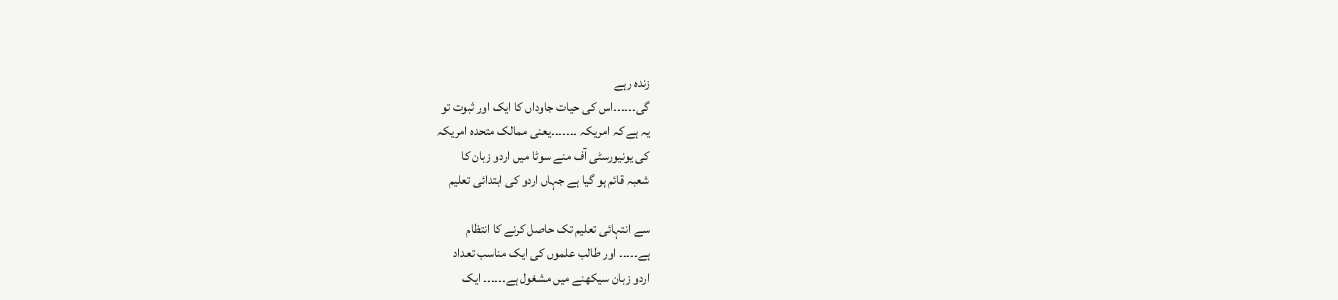زندہ رہے
گی۔۔۔۔۔۔اس کی حیات جاوداں کا ایک اور ثبوت تو
یہ ہے کہ امریکہ ۔۔۔۔۔۔۔یعنی ممالک متحدہ امریکہ
کی یونیورسٹی آف منے سوٹا میں اردو زبان کا
شعبہ قائم ہو گیا ہے جہاں اردو کی ابتدائی تعلیم

سے انتہائی تعلیم تک حاصل کرنے کا انتظام
ہے۔۔۔۔۔ اور طالب علموں کی ایک مناسب تعداد
اردو زبان سیکھنے میں مشغول ہے۔۔۔۔۔۔ ایک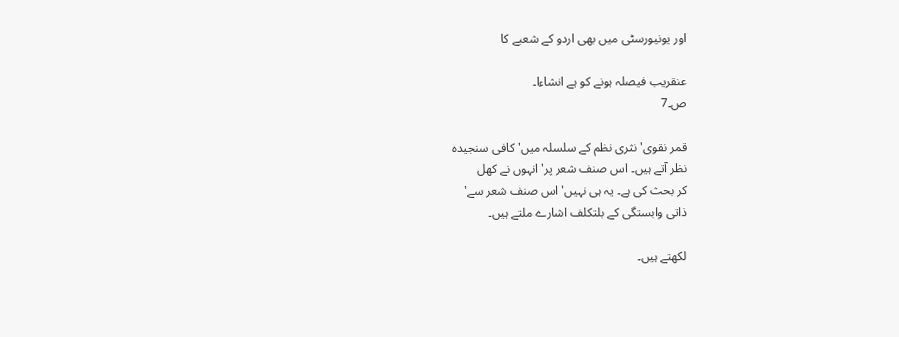اور یونیورسٹی میں بھی اردو کے شعبے کا

عنقریب فیصلہ ہونے کو ہے انشاءا۔
ص۔7

قمر نقوی' نثری نظم کے سلسلہ میں' کافی سنجیدہ
نظر آتے ہیں۔ اس صنف شعر پر' انہوں نے کھل
کر بحث کی ہے۔ یہ ہی نہیں' اس صنف شعر سے'
ذاتی وابستگی کے بلتکلف اشارے ملتے ہیں۔

لکھتے ہیں۔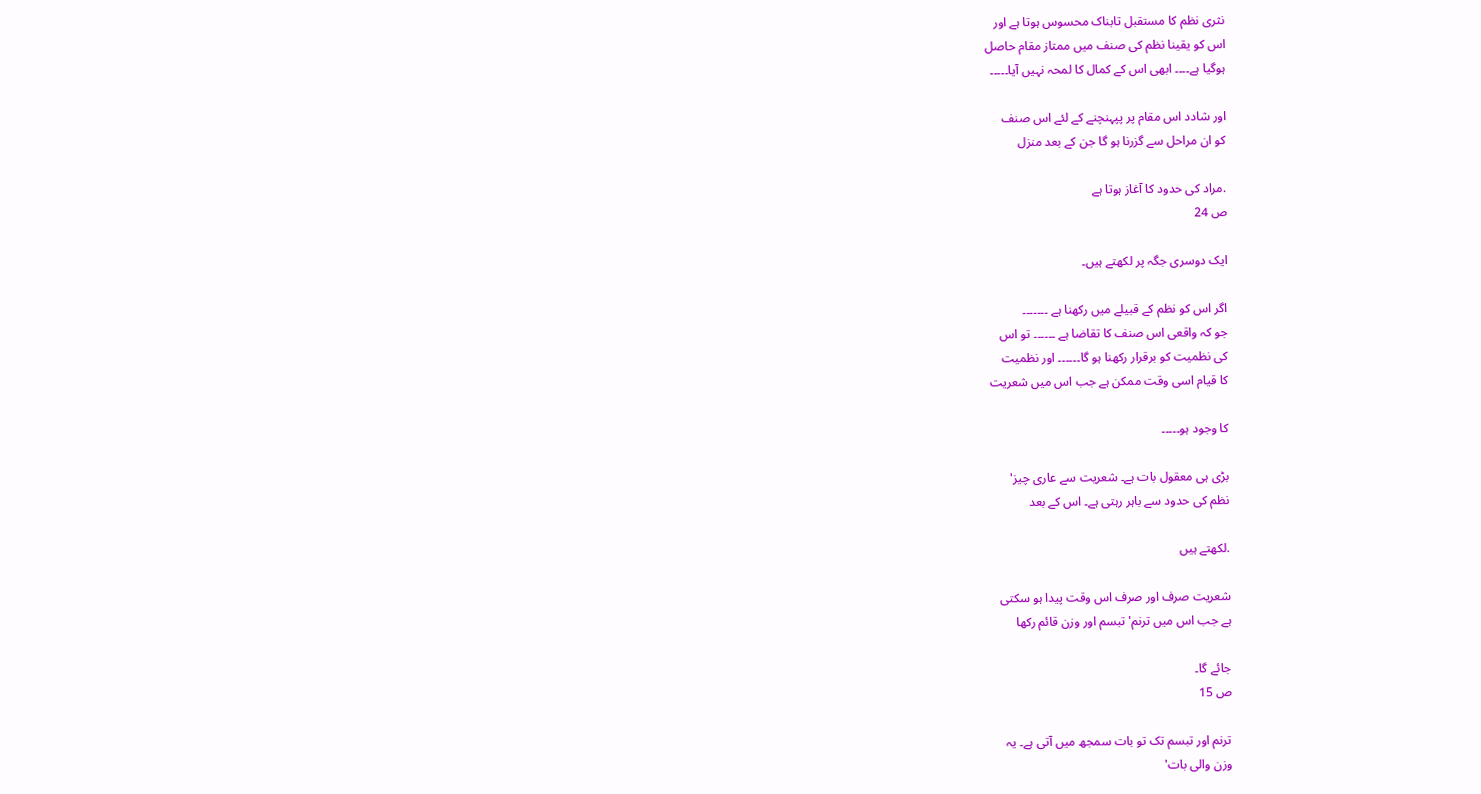نثری نظم کا مستقبل تابناک محسوس ہوتا ہے اور
اس کو یقینا نظم کی صنف میں ممتاز مقام حاصل
ہوگیا ہے۔۔۔۔ ابھی اس کے کمال کا لمحہ نہیں آیا۔۔۔۔۔

اور شادد اس مقام پر پپہنچنے کے لئے اس صنف
کو ان مراحل سے گزرنا ہو گا جن کے بعد منزل

.مراد کی حدود کا آغاز ہوتا ہے
ص 24

ایک دوسری جگہ پر لکھتے ہیں۔

اگر اس کو نظم کے قبیلے میں رکھنا ہے ۔۔۔۔۔۔۔
جو کہ واقعی اس صنف کا تقاضا ہے ۔۔۔۔۔۔ تو اس
کی نظمیت کو برقرار رکھنا ہو گا۔۔۔۔۔۔ اور نظمیت
کا قیام اسی وقت ممکن ہے جب اس میں شعریت

کا وجود ہو۔۔۔۔۔

بڑی ہی معقول بات ہے۔ شعریت سے عاری چیز'
نظم کی حدود سے باہر رہتی ہے۔ اس کے بعد

.لکھتے ہیں

شعریت صرف اور صرف اس وقت پیدا ہو سکتی
ہے جب اس میں ترنم' تبسم اور وزن قائم رکھا

جائے گا۔
ص 15

ترنم اور تبسم تک تو بات سمجھ میں آتی ہے۔ یہ
وزن والی بات'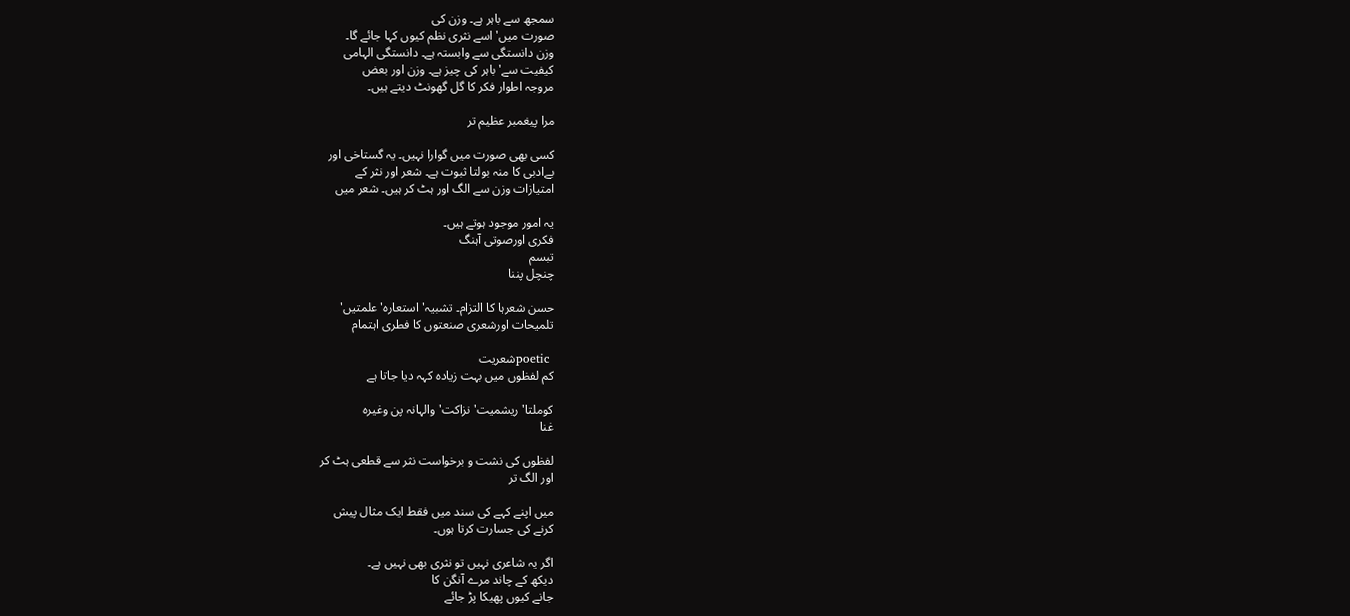سمجھ سے باہر ہے۔ وزن کی
صورت میں' اسے نثری نظم کیوں کہا جائے گا۔
وزن دانستگی سے وابستہ ہے۔ دانستگی الہامی
کیفیت سے' باہر کی چیز ہے۔ وزن اور بعض
مروجہ اطوار فکر کا گل گھونٹ دیتے ہیں۔

مرا پیغمبر عظیم تر

کسی بھی صورت میں گوارا نہیں۔ یہ گستاخی اور
بےادبی کا منہ بولتا ثبوت ہے۔ شعر اور نثر کے
امتیازات وزن سے الگ اور ہٹ کر ہیں۔ شعر میں

یہ امور موجود ہوتے ہیں۔
فکری اورصوتی آہنگ
تبسم
چنچل پننا

حسن شعرہا کا التزام۔ تشبیہ' استعارہ' علمتیں'
تلمیحات اورشعری صنعتوں کا فطری اہتمام

 poeticشعریت
کم لفظوں میں بہت زیادہ کہہ دیا جاتا ہے

کوملتا' ریشمیت' نزاکت' والہانہ پن وغیرہ
غنا

لفظوں کی نشت و برخواست نثر سے قطعی ہٹ کر
اور الگ تر

میں اپنے کہے کی سند میں فقط ایک مثال پیش
کرنے کی جسارت کرتا ہوں۔

اگر یہ شاعری نہیں تو نثری بھی نہیں ہے۔
دیکھ کے چاند مرے آنگن کا
جانے کیوں پھیکا پڑ جائے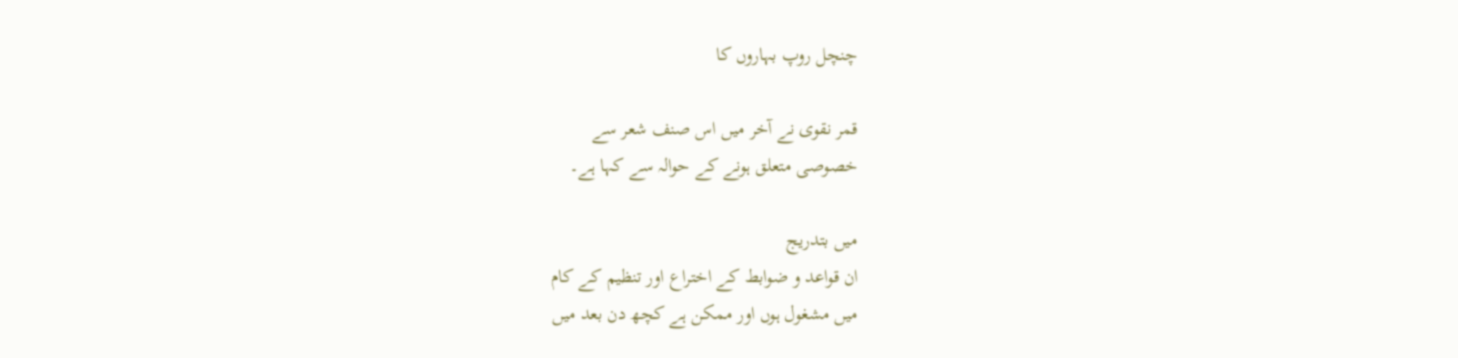چنچل روپ بہاروں کا

قمر نقوی نے آخر میں اس صنف شعر سے
خصوصی متعلق ہونے کے حوالہ سے کہا ہے۔

میں بتدریج
ان قواعد و ضوابط کے اختراع اور تنظیم کے کام
میں مشغول ہوں اور ممکن ہے کچھ دن بعد میں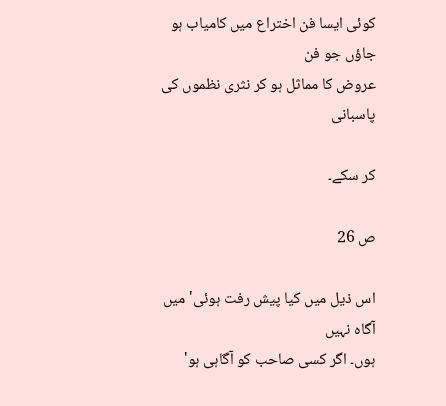کوئی ایسا فن اختراع میں کامیاب ہو جاؤں جو فن
عروض کا مماثل ہو کر نثری نظموں کی پاسبانی

کر سکے۔

ص 26

اس ذیل میں کیا پیش رفت ہوئی' میں آگاہ نہیں
ہوں۔ اگر کسی صاحب کو آگاہی ہو'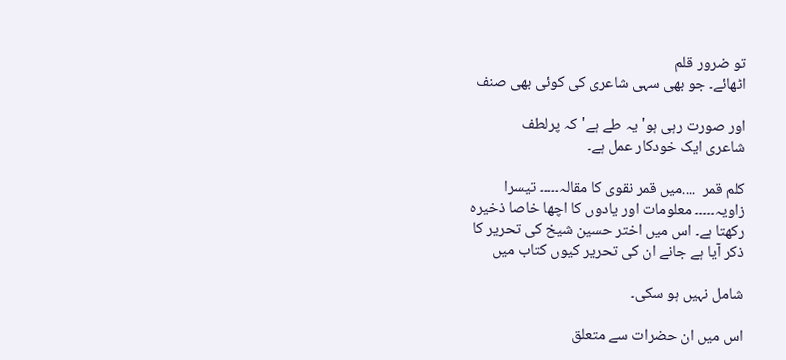تو ضرور قلم
اٹھائے۔ جو بھی سہی شاعری کی کوئی بھی صنف

اور صورت رہی ہو' یہ طے ہے' کہ پرلطف
شاعری ایک خودکار عمل ہے۔

کلم قمر  ....میں قمر نقوی کا مقالہ۔۔۔۔۔ تیسرا
زاویہ۔۔۔۔۔ معلومات اور یادوں کا اچھا خاصا ذخیرہ
رکھتا ہے۔ اس میں اختر حسین شیخ کی تحریر کا
ذکر آیا ہے جانے ان کی تحریر کیوں کتاب میں

شامل نہیں ہو سکی۔

اس میں ان حضرات سے متعلق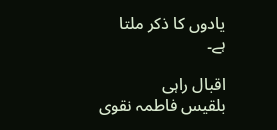یادوں کا ذکر ملتا
ہے۔

اقبال راہی
بلقیس فاطمہ نقوی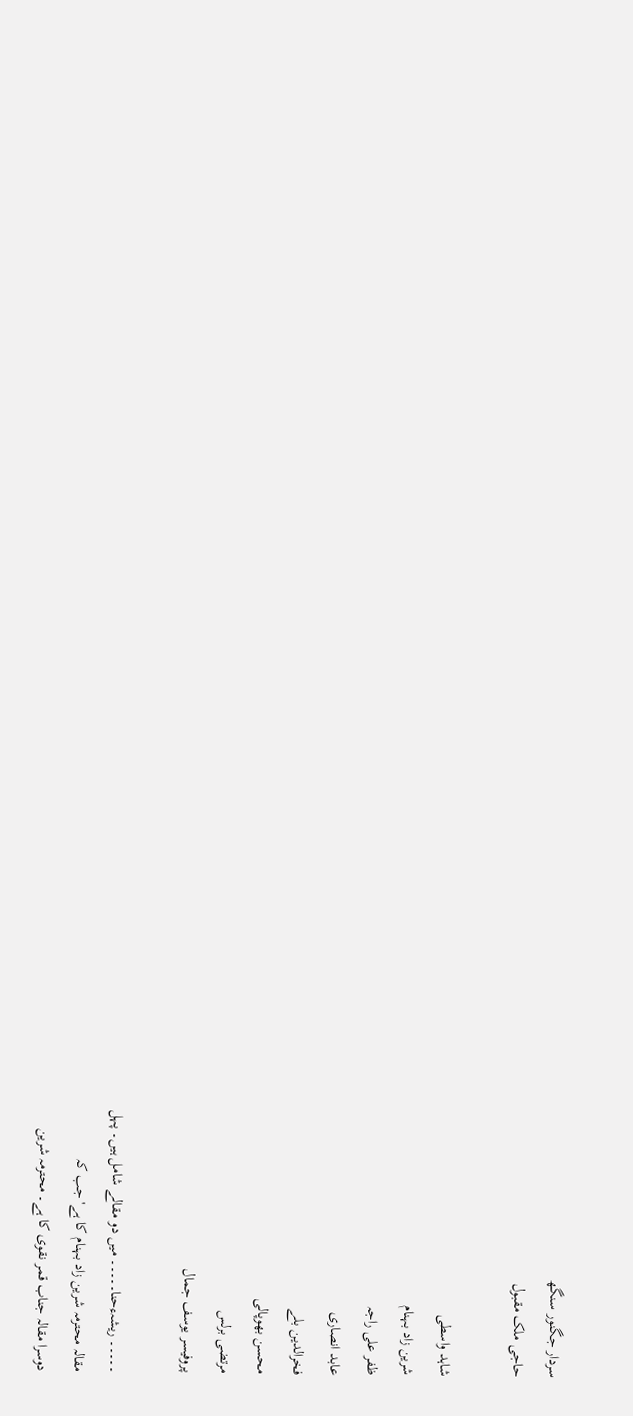سردار جگنور سنگھ
حاجی ملک مقبول

شاہد واسطی
شرین زاد بہنام
ظفر علی راجہ
عابد انصاری
فخرالدین بلے
محسن بھوپالی
مرتضی برلس
پروفیسر یوسف جمال

۔۔۔۔۔ ریشہءحنا۔۔۔۔۔ میں دو مقالے شامل ہیں۔ پہل
مقالہ محترمہ شرین زاد بہنام کا ہے' جب کہ
دوسرا مقالہ جناب قمر نقوی کا ہے۔ محترمہ شرین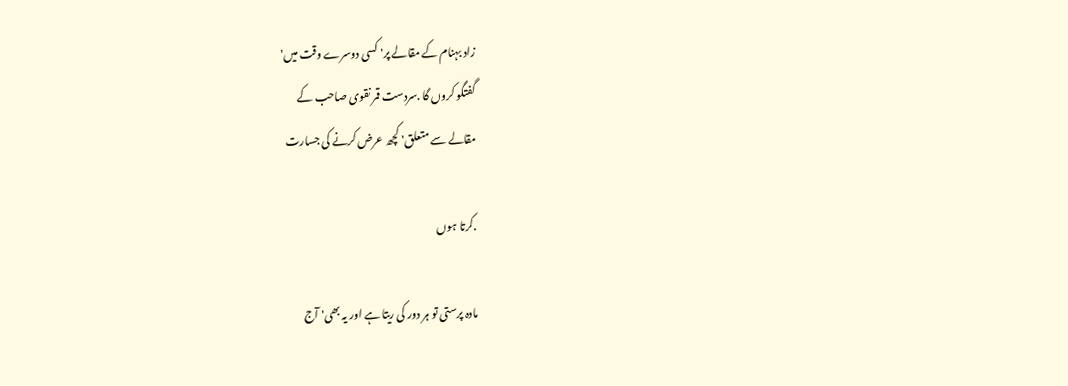زاد بہنام کے مقالے پر' کسی دوسرے وقت میں'
گفتگو کروں گا .سردست قمر نقوی صاحب کے
مقالے سے متعلق' کچھ عرض کرنے کی جسارت

.کرتا ہوں

مادہ پرستی تو ہر دور کی ریتا ہے اور یہ بھی' آج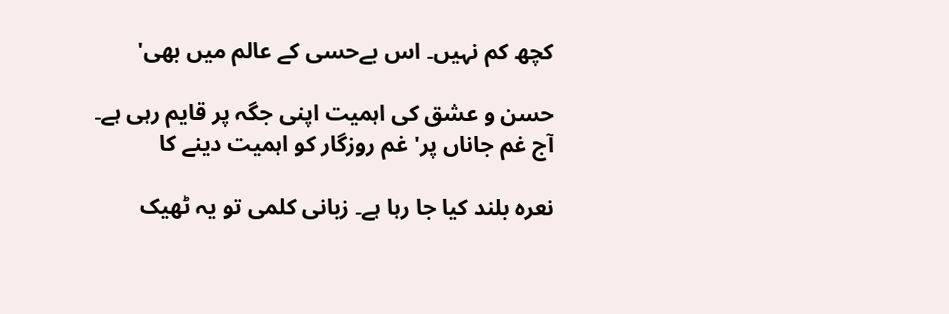کچھ کم نہیں۔ اس بےحسی کے عالم میں بھی'

حسن و عشق کی اہمیت اپنی جگہ پر قایم رہی ہے۔
آج غم جاناں پر' غم روزگار کو اہمیت دینے کا

نعرہ بلند کیا جا رہا ہے۔ زبانی کلمی تو یہ ٹھیک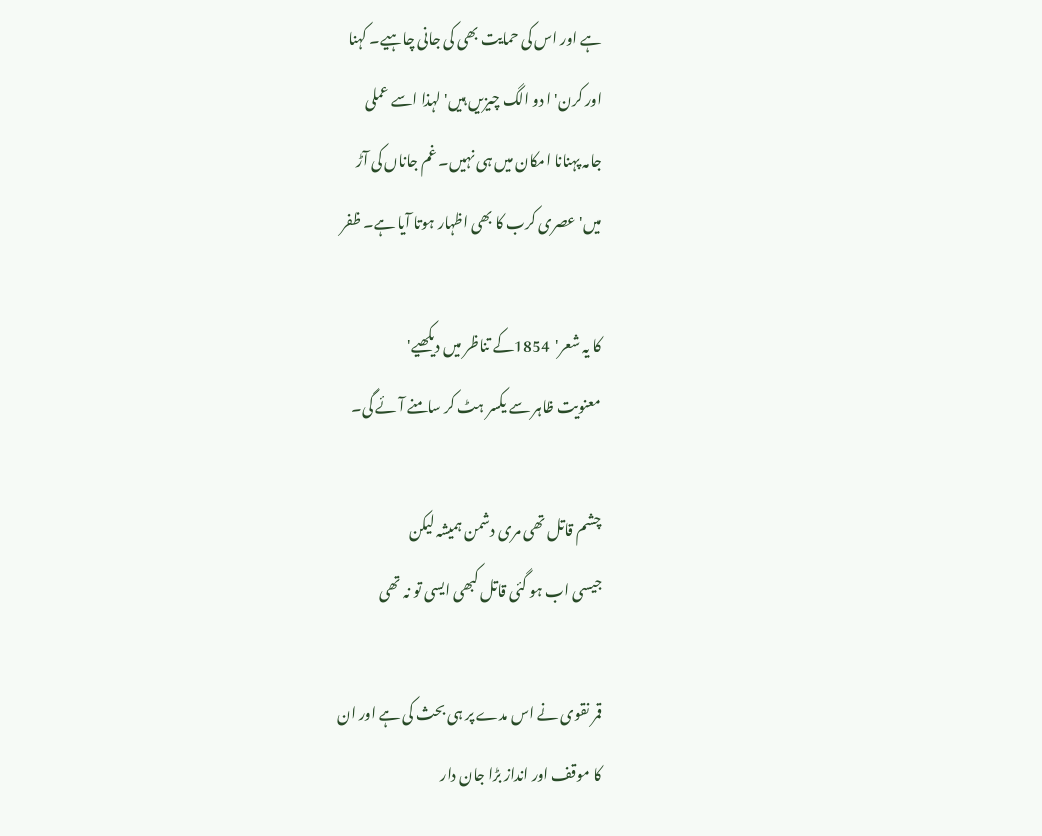ہے اور اس کی حمایت بھی کی جانی چاہیے۔ کہنا
اور کرن'ا دو الگ چیزیں ہیں' لہذا اسے عملی
جامہ پہنانا امکان میں ہی نہیں۔ غم جاناں کی آڑ
میں' عصری کرب کا بھی اظہار ہوتا آیا ہے۔ ظفر

کا یہ شعر'  1854کے تناظر میں دیکھیے'
معنویت ظاہر سے یکسر ہٹ کر سامنے آئے گی۔

چشم قاتل تھی مری دشمن ہمیشہ لیکن
جیسی اب ہو گئی قاتل کبھی ایسی تو نہ تھی

قمر نقوی نے اس مدے پر ہی بحث کی ہے اور ان
کا موقف اور انداز بڑا جان دار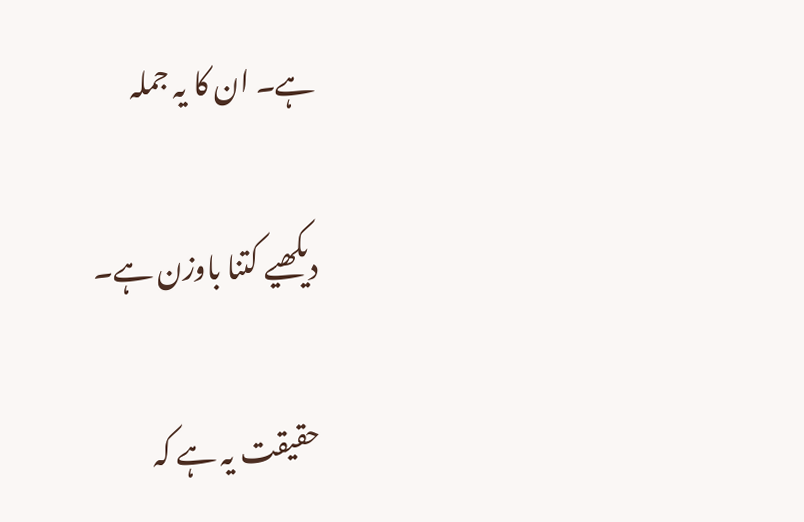ہے۔ ان کا یہ جملہ

دیکھیے کتنا باوزن ہے۔

حقیقت یہ ہے کہ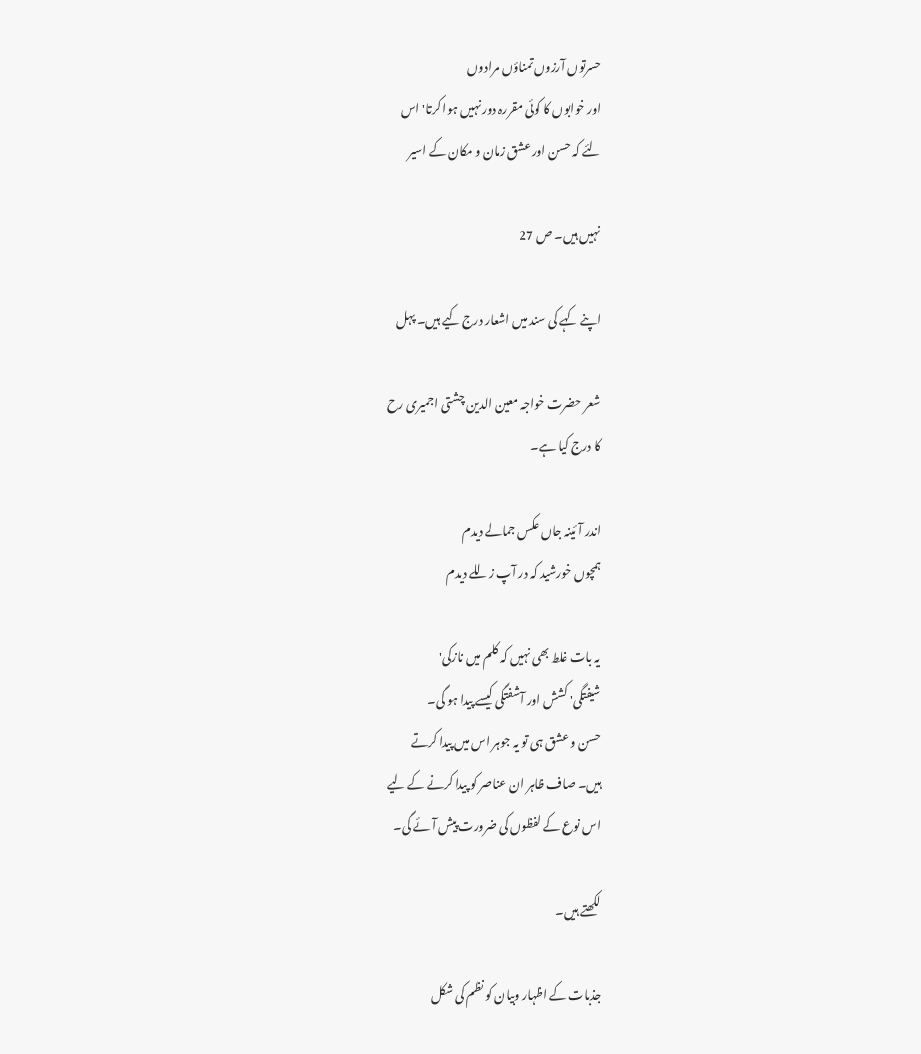حسرتوں آرزوں تمناؤں مرادوں
اور خوابوں کا کوئی مقررہ دور نہیں ہوا کرتا' اس
لئے کہ حسن اور عشق زمان و مکان کے اسیر

نہیں ہیں۔ ص 27

اپنے کہے کی سند میں اشعار درج کیے ہیں۔ پہل

شعر حضرت خواجہ معین الدین چشتی اجمیری رح
کا درج کیا ہے۔

اندر آئینہ جاں عکس جمالے دیدم
ہمچوں خورشید کہ در آپ زللے دیدم

یہ بات غلط بھی نہیں کہ کلم میں نازکی'
شیفتگی' کشش اور آشفتگی کیسے پیدا ہو گی۔
حسن و عشق ہی تو یہ جوہر اس میں پیدا کرتے
ہیں۔ صاف ظاہر ان عناصر کو پیدا کرنے کے لیے
اس نوع کے لفظوں کی ضرورت پیش آئے گی۔

لکھتے ہیں۔

جذبات کے اظہار وبیان کو نظم کی شکل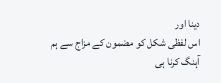دینا اور
اس لفظی شکل کو مضمون کے مزاج سے ہم
آہنگ کرنا ہی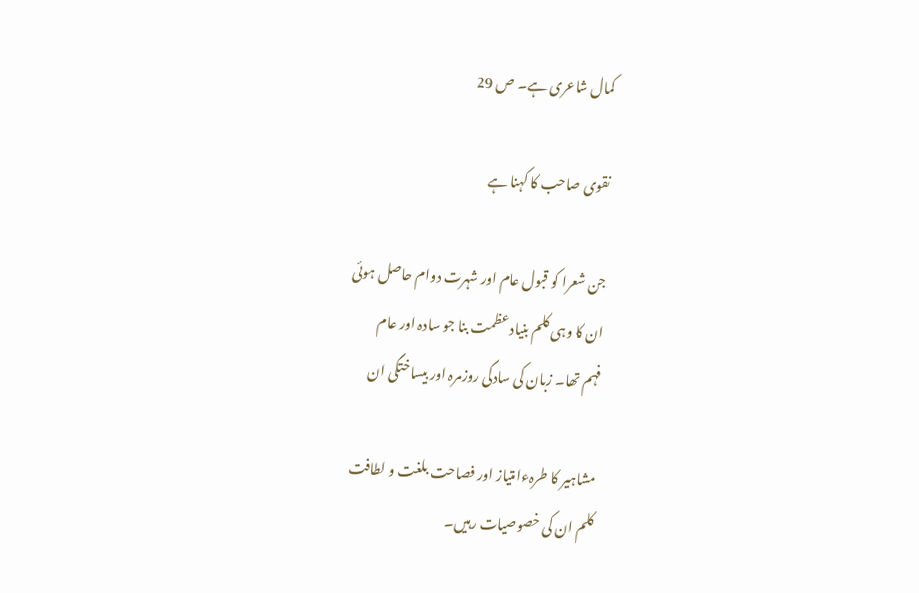کمال شاعری ہے۔ ص 29

نقوی صاحب کا کہنا ہے

جن شعرا کو قبول عام اور شہرت دوام حاصل ہوئی
ان کا وہی کلم بنیاد عظمت بنا جو سادہ اور عام
فہم تھا۔ زبان کی سادگی روزمرہ اور بیساختگی ان

مشاہیر کا طرہءامتیاز اور فصاحت بلغت و لطافت
کلم ان کی خصوصیات رہیں۔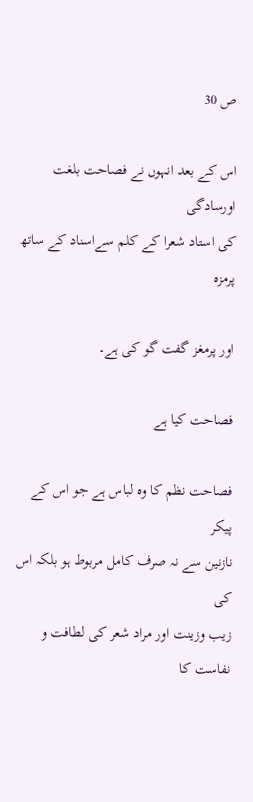ص 30

اس کے بعد انہوں نے فصاحت بلغت اورسادگی
کی استاد شعرا کے کلم سےاسناد کے ساتھ پرمزہ

اور پرمغز گفت گو کی ہے۔

فصاحت کیا ہے

فصاحت نظم کا وہ لباس ہے جو اس کے پیکر
نازنین سے نہ صرف کامل مربوط ہو بلکہ اس کی
زیب وزینت اور مراد شعر کی لطافت و نفاست کا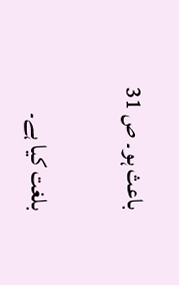باعث ہو۔ ص 31

بلغت کیا ہے۔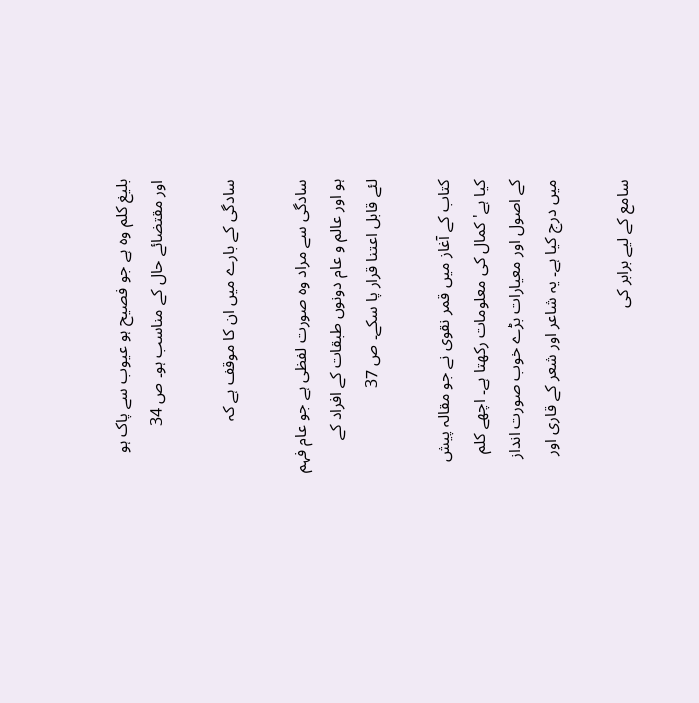بلیغ کلم وہ ہے جو فصیح ہو عیوب سے پاک ہو
اور مقتضائے حال کے مناسب ہو۔ ص 34

سادگی کے بارے میں ان کا موقف ہے کہ

سادگی سے مراد وہ صورت لفظی ہے جو عام فہم
ہو اور عالم و عام دونوں طبقات کے افراد کے
لئے قابل اعتنا قرار پا سکے۔ ص 37

کتاب کے آغاز میں قمر نقوی نے جو مقالہ پیش
کیا ہے' کمال کی معلومات رکھتا ہے۔ اچھے کلم
کے اصول اور معیارات بڑے خوب صورت انداز
میں درج کیا ہے۔ یہ شاعر اور شعر کے قاری اور

سامع کے لیے برابر کی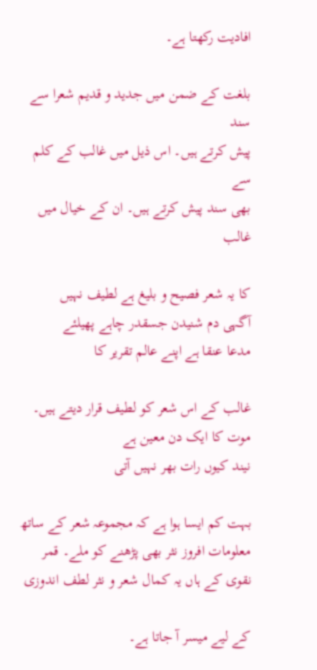افادیت رکھتا ہے۔

بلغت کے ضمن میں جدید و قدیم شعرا سے سند
پیش کرتے ہیں۔ اس ذیل میں غالب کے کلم سے
بھی سند پیش کرتے ہیں۔ ان کے خیال میں غالب

کا یہ شعر فصیح و بلیغ ہے لطیف نہیں
آگہی دم شنیدن جسقدر چاہے پھیلئے
مدعا عنقا ہے اپنے عالم تقریر کا

غالب کے اس شعر کو لطیف قرار دیتے ہیں۔
موت کا ایک دن معین ہے
نیند کیوں رات بھر نہیں آتی

بہت کم ایسا ہوا ہے کہ مجموعہ شعر کے ساتھ
معلومات افروز نثر بھی پڑھنے کو ملے۔ قمر
نقوی کے ہاں یہ کمال شعر و نثر لطف اندوزی

کے لیے میسر آ جاتا ہے۔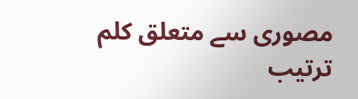مصوری سے متعلق کلم ترتیب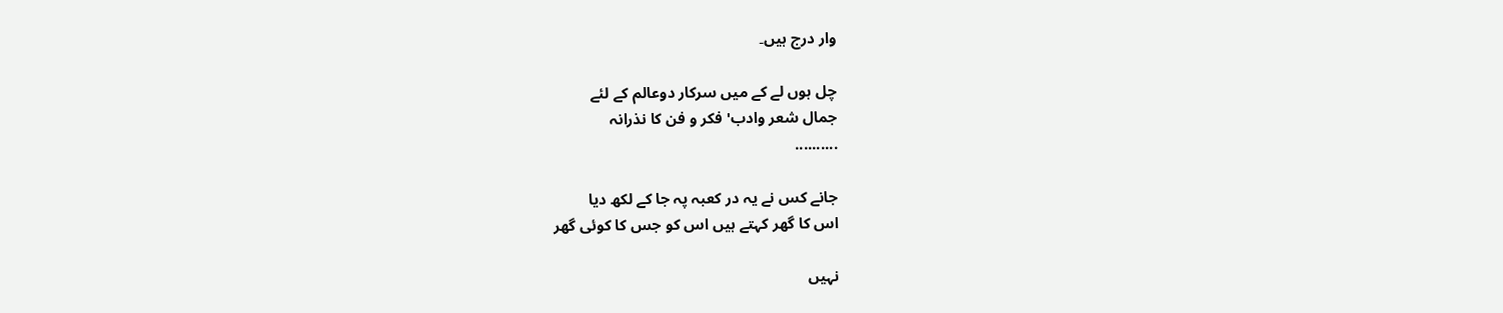وار درج ہیں۔

چل ہوں لے کے میں سرکار دوعالم کے لئے
جمال شعر وادب' فکر و فن کا نذرانہ
..........

جانے کس نے یہ در کعبہ پہ جا کے لکھ دیا
اس کا گھر کہتے ہیں اس کو جس کا کوئی گھر

نہیں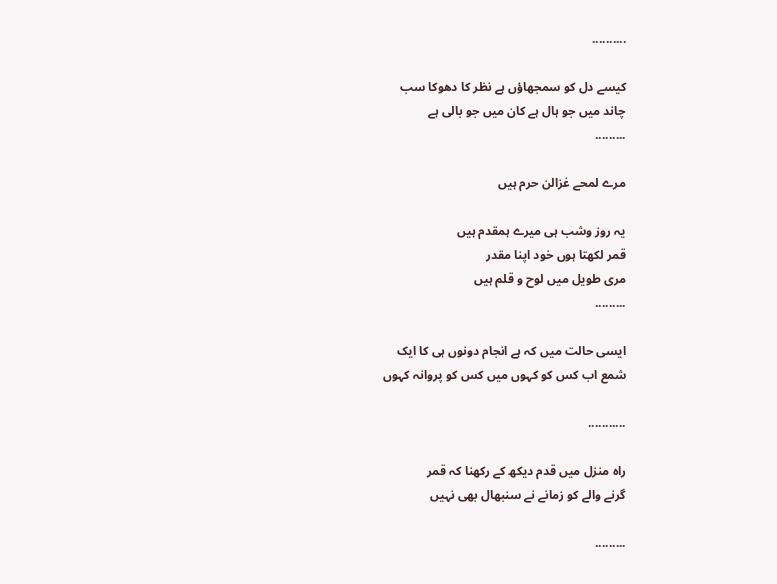..........

کیسے دل کو سمجھاؤں ہے نظر کا دھوکا سب
چاند میں جو ہال ہے کان میں جو بالی ہے
.........

مرے لمحے غزالن حرم ہیں

یہ روز وشب ہی میرے ہمقدم ہیں
قمر لکھتا ہوں خود اپنا مقدر
مری طویل میں لوح و قلم ہیں
.........

ایسی حالت میں کہ ہے انجام دونوں ہی کا ایک
شمع اب کس کو کہوں میں کس کو پروانہ کہوں

...........

راہ منزل میں قدم دیکھ کے رکھنا کہ قمر
گرنے والے کو زمانے نے سنبھال بھی نہیں

.........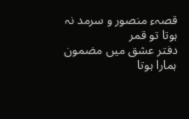قصہء منصور و سرمد نہ ہوتا تو قمر
دفتر عشق میں مضمون ہمارا ہوتا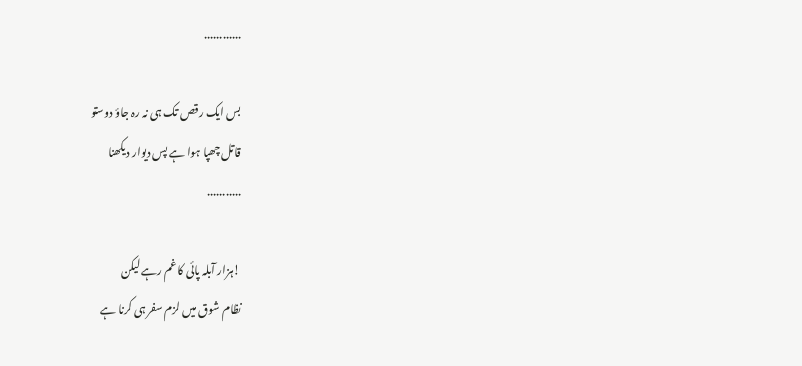............

بس ایک رقص تک ہی نہ رہ جاؤ دوستو
قاتل چھپا ہوا ہے پس دیوار دیکھنا
...........

!ہزار آبلہ پائی کا غم رہے لیکن
نظام شوق میں لزم سفر ہی کرنا ہے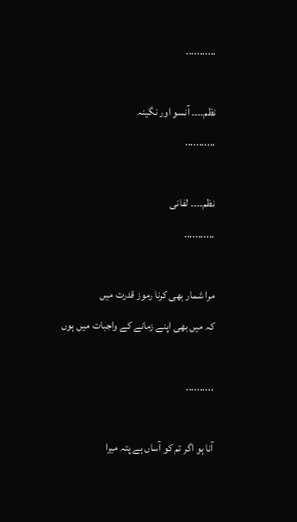...........

نظم۔۔۔۔ آنسو اور نگینہ
...........

نظم۔۔۔۔ لفانی
...........

مرا شمار بھی کرنا رموز قدرت میں
کہ میں بھی اپنے زمانے کے واجبات میں ہوں

..........

آنا ہو اگر تم کو آساں ہے پتہ میرا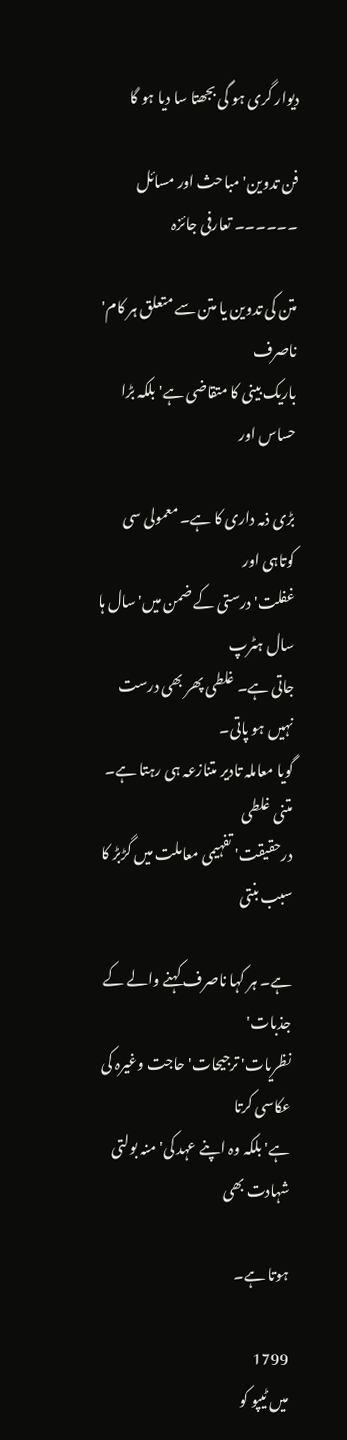دیوار گری ہو گی بجھتا سا دیا ہو گا

فن تدوین' مباحث اور مسائل ۔۔۔۔۔۔ تعارفی جائزہ

متن کی تدوین یا متن سے متعلق ہر کام' ناصرف
باریک بینی کا متقاضی ہے' بلکہ بڑا حساس اور

بڑی ذمہ داری کا ہے۔ معمولی سی کوتاہی اور
غفلت' درستی کے ضمن میں' سال ہا سال ہٹرپ
جاتی ہے۔ غلطی پھر بھی درست نہیں ہو پاتی۔
گویا معاملہ تادیر متنازعہ ہی رہتا ہے۔ متنی غلطی
درحقیقت' تفہیمی معاملت میں گڑبڑ کا سبب بنتی

ہے۔ ہر کہا ناصرف کہنے والے کے جذبات'
نظریات' ترجیحات' حاجت وغیرہ کی عکاسی کرتا
ہے' بلکہ وہ اپنے عہد کی' منہ بولتی شہادت بھی

ہوتا ہے۔

1799
میں ٹیپو کو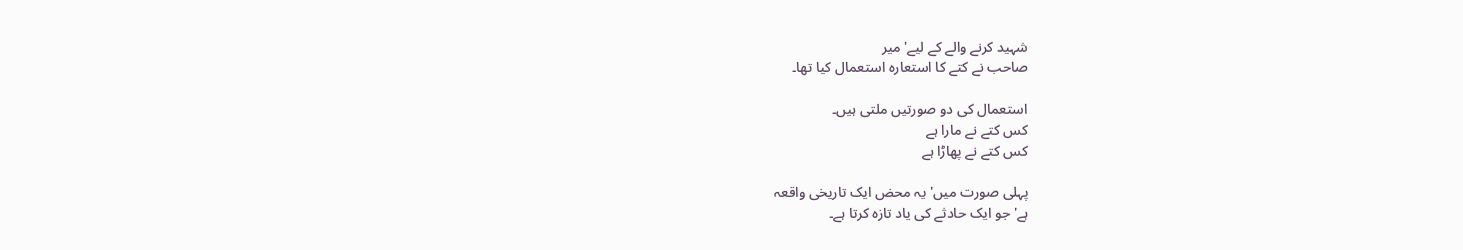شہید کرنے والے کے لیے' میر
صاحب نے کتے کا استعارہ استعمال کیا تھا۔

استعمال کی دو صورتیں ملتی ہیں۔
کس کتے نے مارا ہے
کس کتے نے پھاڑا ہے

پہلی صورت میں' یہ محض ایک تاریخی واقعہ
ہے' جو ایک حادثے کی یاد تازہ کرتا ہے۔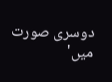دوسری صورت میں'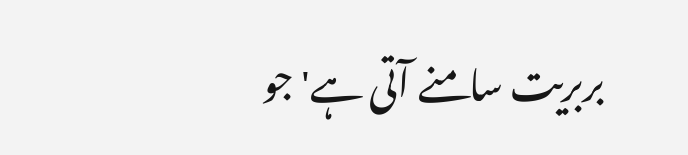بربریت سامنے آتی ہے' جو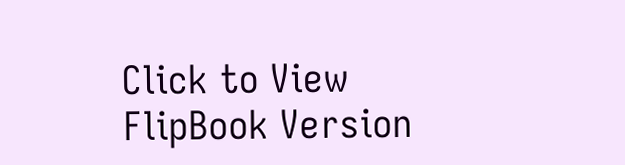Click to View FlipBook Version